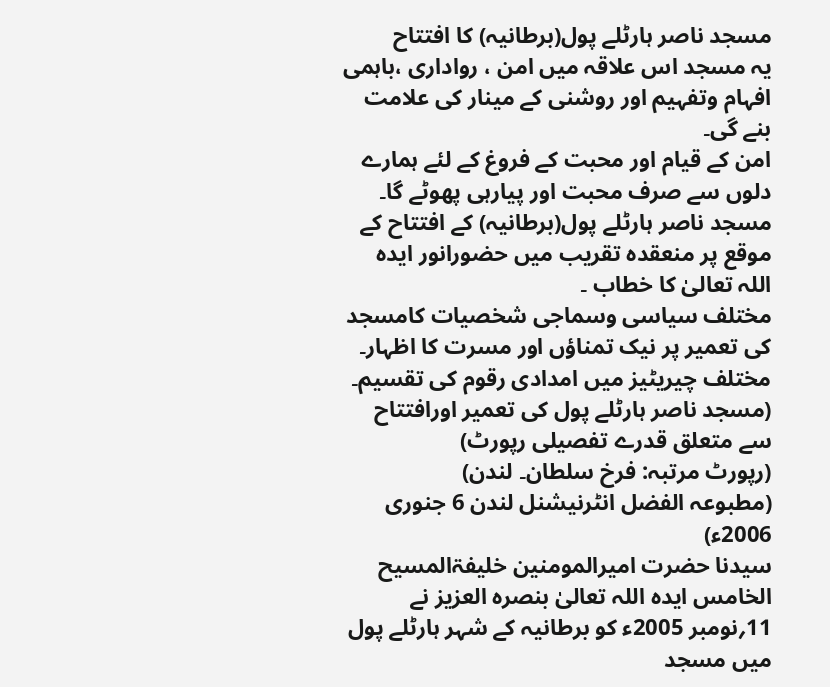مسجد ناصر ہارٹلے پول(برطانیہ) کا افتتاح
یہ مسجد اس علاقہ میں امن ، رواداری ،باہمی افہام وتفہیم اور روشنی کے مینار کی علامت بنے گی۔
امن کے قیام اور محبت کے فروغ کے لئے ہمارے دلوں سے صرف محبت اور پیارہی پھوٹے گا۔
مسجد ناصر ہارٹلے پول(برطانیہ) کے افتتاح کے موقع پر منعقدہ تقریب میں حضورانور ایدہ اللہ تعالیٰ کا خطاب ۔
مختلف سیاسی وسماجی شخصیات کامسجد کی تعمیر پر نیک تمناؤں اور مسرت کا اظہار۔ مختلف چیریٹیز میں امدادی رقوم کی تقسیم۔
(مسجد ناصر ہارٹلے پول کی تعمیر اورافتتاح سے متعلق قدرے تفصیلی رپورٹ)
(رپورٹ مرتبہ: فرخ سلطان۔ لندن)
(مطبوعہ الفضل انٹرنیشنل لندن 6 جنوری 2006ء)
سیدنا حضرت امیرالمومنین خلیفۃالمسیح الخامس ایدہ اللہ تعالیٰ بنصرہ العزیز نے 11؍نومبر 2005ء کو برطانیہ کے شہر ہارٹلے پول میں مسجد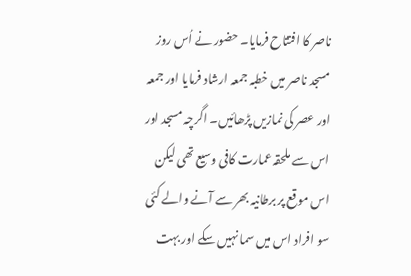ناصر کا افتتاح فرمایا۔ حضور نے اُس روز مسجد ناصر میں خطبہ جمعہ ارشاد فرمایا اور جمعہ اور عصر کی نمازیں پڑھائیں۔ اگرچہ مسجد اور اس سے ملحقہ عمارت کافی وسیع تھی لیکن اس موقع پر برطانیہ بھر سے آنے والے کئی سو افراد اس میں سما نہیں سکے اور بہت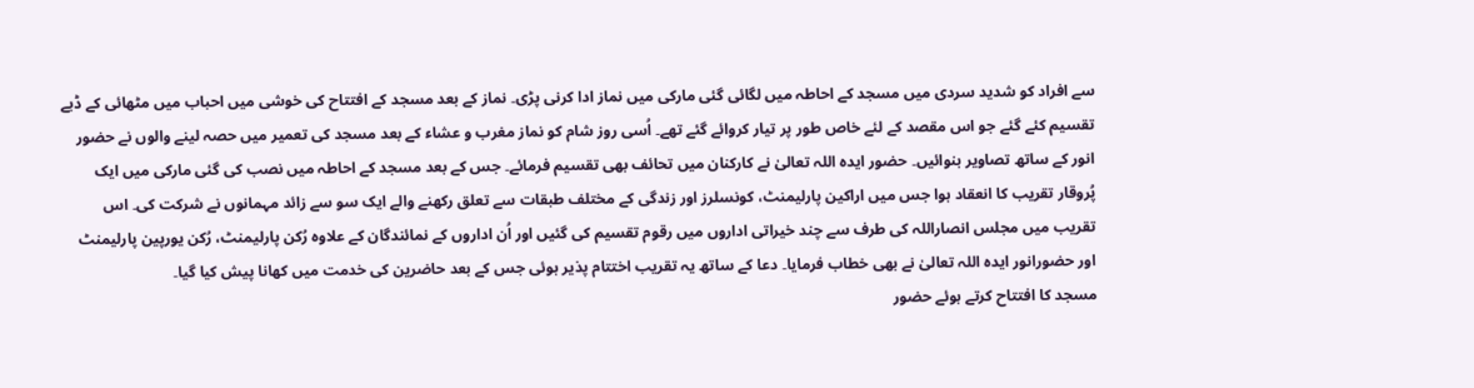سے افراد کو شدید سردی میں مسجد کے احاطہ میں لگائی گئی مارکی میں نماز ادا کرنی پڑی۔ نماز کے بعد مسجد کے افتتاح کی خوشی میں احباب میں مٹھائی کے ڈبے تقسیم کئے گئے جو اس مقصد کے لئے خاص طور پر تیار کروائے گئے تھے۔ اُسی روز شام کو نماز مغرب و عشاء کے بعد مسجد کی تعمیر میں حصہ لینے والوں نے حضور انور کے ساتھ تصاویر بنوائیں۔ حضور ایدہ اللہ تعالیٰ نے کارکنان میں تحائف بھی تقسیم فرمائے۔ جس کے بعد مسجد کے احاطہ میں نصب کی گئی مارکی میں ایک پُروقار تقریب کا انعقاد ہوا جس میں اراکین پارلیمنٹ، کونسلرز اور زندگی کے مختلف طبقات سے تعلق رکھنے والے ایک سو سے زائد مہمانوں نے شرکت کی۔ اس تقریب میں مجلس انصاراللہ کی طرف سے چند خیراتی اداروں میں رقوم تقسیم کی گئیں اور اُن اداروں کے نمائندگان کے علاوہ رُکن پارلیمنٹ، رُکن یورپین پارلیمنٹ اور حضورانور ایدہ اللہ تعالیٰ نے بھی خطاب فرمایا۔ دعا کے ساتھ یہ تقریب اختتام پذیر ہوئی جس کے بعد حاضرین کی خدمت میں کھانا پیش کیا گیا۔
مسجد کا افتتاح کرتے ہوئے حضور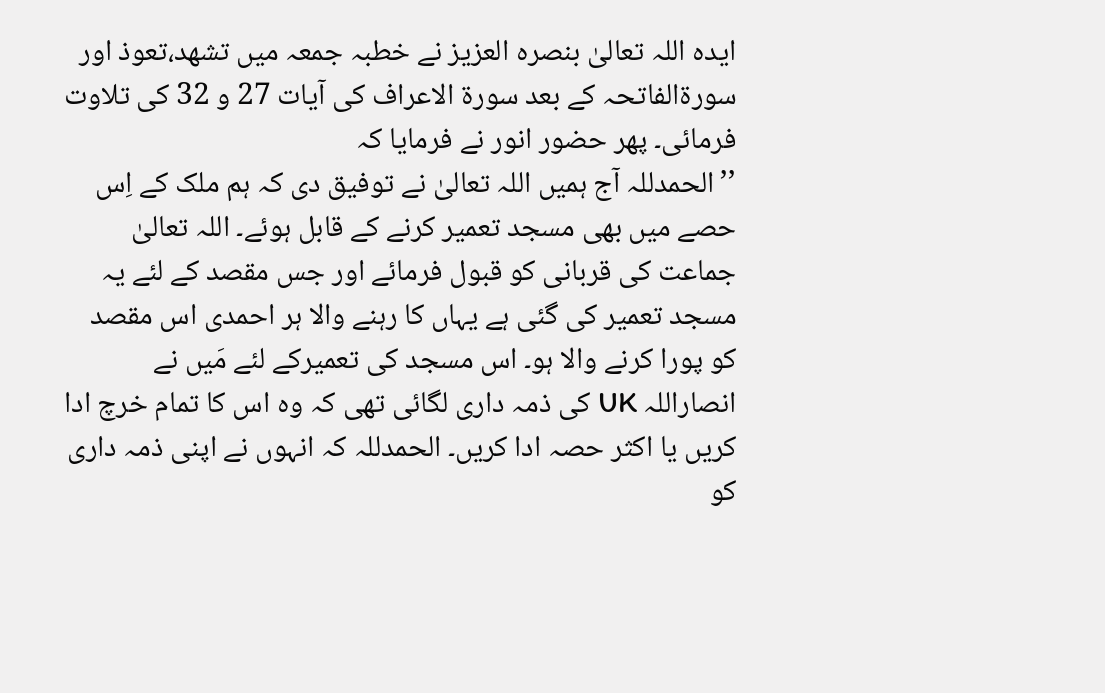ایدہ اللہ تعالیٰ بنصرہ العزیز نے خطبہ جمعہ میں تشھد،تعوذ اور سورۃالفاتحہ کے بعد سورۃ الاعراف کی آیات 27 و 32 کی تلاوت فرمائی۔ پھر حضور انور نے فرمایا کہ
’’الحمدللہ آج ہمیں اللہ تعالیٰ نے توفیق دی کہ ہم ملک کے اِس حصے میں بھی مسجد تعمیر کرنے کے قابل ہوئے۔ اللہ تعالیٰ جماعت کی قربانی کو قبول فرمائے اور جس مقصد کے لئے یہ مسجد تعمیر کی گئی ہے یہاں کا رہنے والا ہر احمدی اس مقصد کو پورا کرنے والا ہو۔ اس مسجد کی تعمیرکے لئے مَیں نے انصاراللہ UK کی ذمہ داری لگائی تھی کہ وہ اس کا تمام خرچ ادا کریں یا اکثر حصہ ادا کریں۔ الحمدللہ کہ انہوں نے اپنی ذمہ داری کو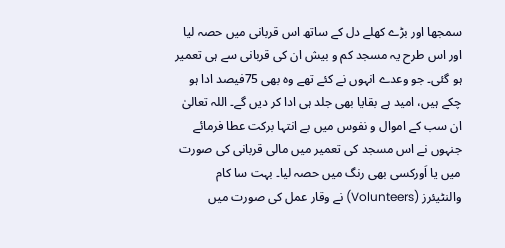سمجھا اور بڑے کھلے دل کے ساتھ اس قربانی میں حصہ لیا اور اس طرح یہ مسجد کم و بیش ان کی قربانی سے ہی تعمیر ہو گئی۔ جو وعدے انہوں نے کئے تھے وہ بھی 75فیصد ادا ہو چکے ہیں، امید ہے بقایا بھی جلد ہی ادا کر دیں گے۔ اللہ تعالیٰ ان سب کے اموال و نفوس میں بے انتہا برکت عطا فرمائے جنہوں نے اس مسجد کی تعمیر میں مالی قربانی کی صورت میں یا اَورکسی بھی رنگ میں حصہ لیا۔ بہت سا کام والنٹیئرز (Volunteers) نے وقار عمل کی صورت میں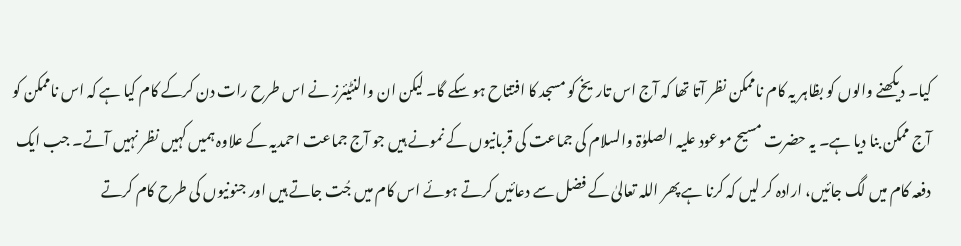کیا۔ دیکھنے والوں کو بظاہر یہ کام ناممکن نظر آتا تھا کہ آج اس تاریخ کو مسجد کا افتتاح ہو سکے گا۔ لیکن ان والنٹیئرز نے اس طرح رات دن کرکے کام کیا ہے کہ اس ناممکن کو آج ممکن بنا دیا ہے۔ یہ حضرت مسیح موعود علیہ الصلوٰۃ والسلام کی جماعت کی قربانیوں کے نمونے ہیں جو آج جماعت احمدیہ کے علاوہ ہمیں کہیں نظر نہیں آتے۔ جب ایک دفعہ کام میں لگ جائیں، ارادہ کر لیں کہ کرنا ہے پھر اللہ تعالیٰ کے فضل سے دعائیں کرتے ہوئے اس کام میں جُت جاتے ہیں اور جنونیوں کی طرح کام کرتے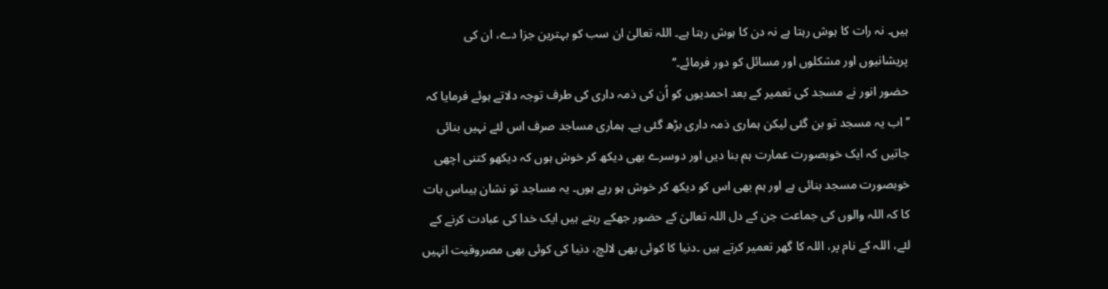ہیں۔ نہ رات کا ہوش رہتا ہے نہ دن کا ہوش رہتا ہے۔ اللہ تعالیٰ ان سب کو بہترین جزا دے، ان کی پریشانیوں اور مشکلوں اور مسائل کو دور فرمائے۔‘‘
حضور انور نے مسجد کی تعمیر کے بعد احمدیوں کو اُن کی ذمہ داری کی طرف توجہ دلاتے ہوئے فرمایا کہ ’’اب یہ مسجد تو بن گئی لیکن ہماری ذمہ داری بڑھ گئی ہے۔ ہماری مساجد صرف اس لئے نہیں بنائی جاتیں کہ ایک خوبصورت عمارت ہم بنا دیں اور دوسرے بھی دیکھ کر خوش ہوں کہ دیکھو کتنی اچھی خوبصورت مسجد بنائی ہے اور ہم بھی اس کو دیکھ کر خوش ہو رہے ہوں۔ یہ مساجد تو نشان ہیںاس بات کا کہ اللہ والوں کی جماعت جن کے دل اللہ تعالیٰ کے حضور جھکے رہتے ہیں ایک خدا کی عبادت کرنے کے لئے، اللہ کے نام پر، اللہ کا گھر تعمیر کرتے ہیں ۔دنیا کا کوئی بھی لالچ، دنیا کی کوئی بھی مصروفیت انہیں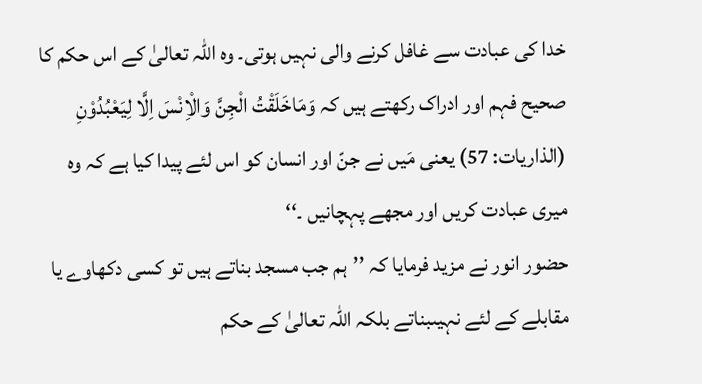خدا کی عبادت سے غافل کرنے والی نہیں ہوتی۔ وہ اللہ تعالیٰ کے اس حکم کا صحیح فہم اور ادراک رکھتے ہیں کہ وَمَاخَلَقْتُ الْجِنَّ وَالْاِنْسَ اِلَّا لِیَعْبُدُوْنِ (الذاریات: 57) یعنی مَیں نے جنّ اور انسان کو اس لئے پیدا کیا ہے کہ وہ میری عبادت کریں اور مجھے پہچانیں ۔‘‘
حضور انور نے مزید فرمایا کہ ’’ہم جب مسجد بناتے ہیں تو کسی دکھاوے یا مقابلے کے لئے نہیںبناتے بلکہ اللہ تعالیٰ کے حکم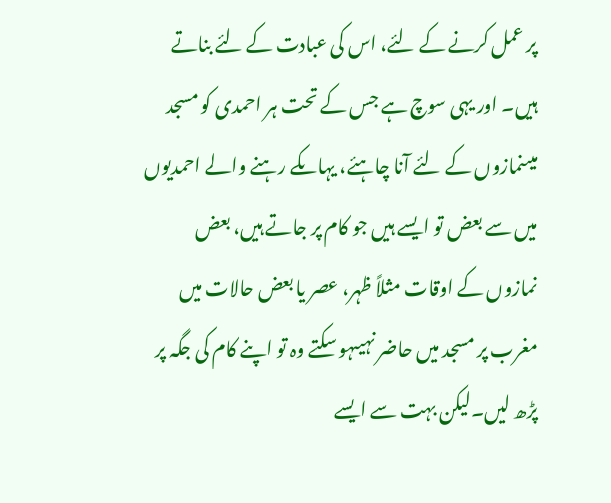پر عمل کرنے کے لئے، اس کی عبادت کے لئے بناتے ہیں۔ اور یہی سوچ ہے جس کے تحت ہر احمدی کو مسجد میںنمازوں کے لئے آنا چاہئے، یہاںکے رہنے والے احمدیوں میں سے بعض تو ایسے ہیں جو کام پر جاتے ہیں، بعض نمازوں کے اوقات مثلاً ظہر، عصر یا بعض حالات میں مغرب پر مسجد میں حاضر نہیںہو سکتے وہ تو اپنے کام کی جگہ پر پڑھ لیں۔لیکن بہت سے ایسے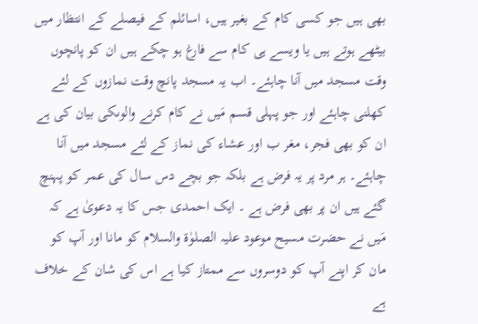بھی ہیں جو کسی کام کے بغیر ہیں، اسائلم کے فیصلے کے انتظار میں بیٹھے ہوتے ہیں یا ویسے ہی کام سے فارغ ہو چکے ہیں ان کو پانچوں وقت مسجد میں آنا چاہئے۔ اب یہ مسجد پانچ وقت نمازوں کے لئے کھلنی چاہئے اور جو پہلی قسم مَیں نے کام کرنے والوںکی بیان کی ہے ان کو بھی فجر، مغر ب اور عشاء کی نماز کے لئے مسجد میں آنا چاہئے۔ ہر مرد پر یہ فرض ہے بلکہ جو بچے دس سال کی عمر کو پہنچ گئے ہیں ان پر بھی فرض ہے ۔ ایک احمدی جس کا یہ دعویٰ ہے کہ مَیں نے حضرت مسیح موعود علیہ الصلوٰۃ والسلام کو مانا اور آپ کو مان کر اپنے آپ کو دوسروں سے ممتاز کیا ہے اس کی شان کے خلاف ہے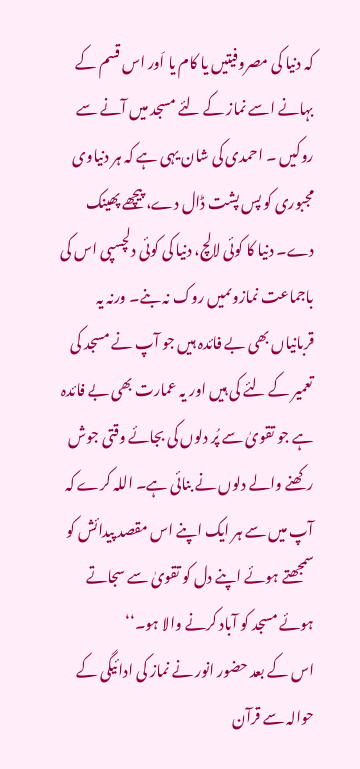کہ دنیا کی مصروفیتیں یا کام یا اَور اس قسم کے بہانے اسے نماز کے لئے مسجد میں آنے سے روکیں ۔ احمدی کی شان یہی ہے کہ ہر دنیاوی مجبوری کو پس پشت ڈال دے، پیچھے پھینک دے۔ دنیا کا کوئی لالچ، دنیا کی کوئی دلچسپی اس کی باجماعت نمازوںمیں روک نہ بنے۔ ورنہ یہ قربانیاں بھی بے فائدہ ہیں جو آپ نے مسجد کی تعمیر کے لئے کی ہیں اور یہ عمارت بھی بے فائدہ ہے جو تقویٰ سے پُر دلوں کی بجائے وقتی جوش رکھنے والے دلوں نے بنائی ہے۔ اللہ کرے کہ آپ میں سے ہر ایک اپنے اس مقصد پیدائش کو سمجھتے ہوئے اپنے دل کو تقویٰ سے سجاتے ہوئے مسجد کو آباد کرنے والا ہو۔‘‘
اس کے بعد حضور انور نے نماز کی ادائیگی کے حوالہ سے قرآن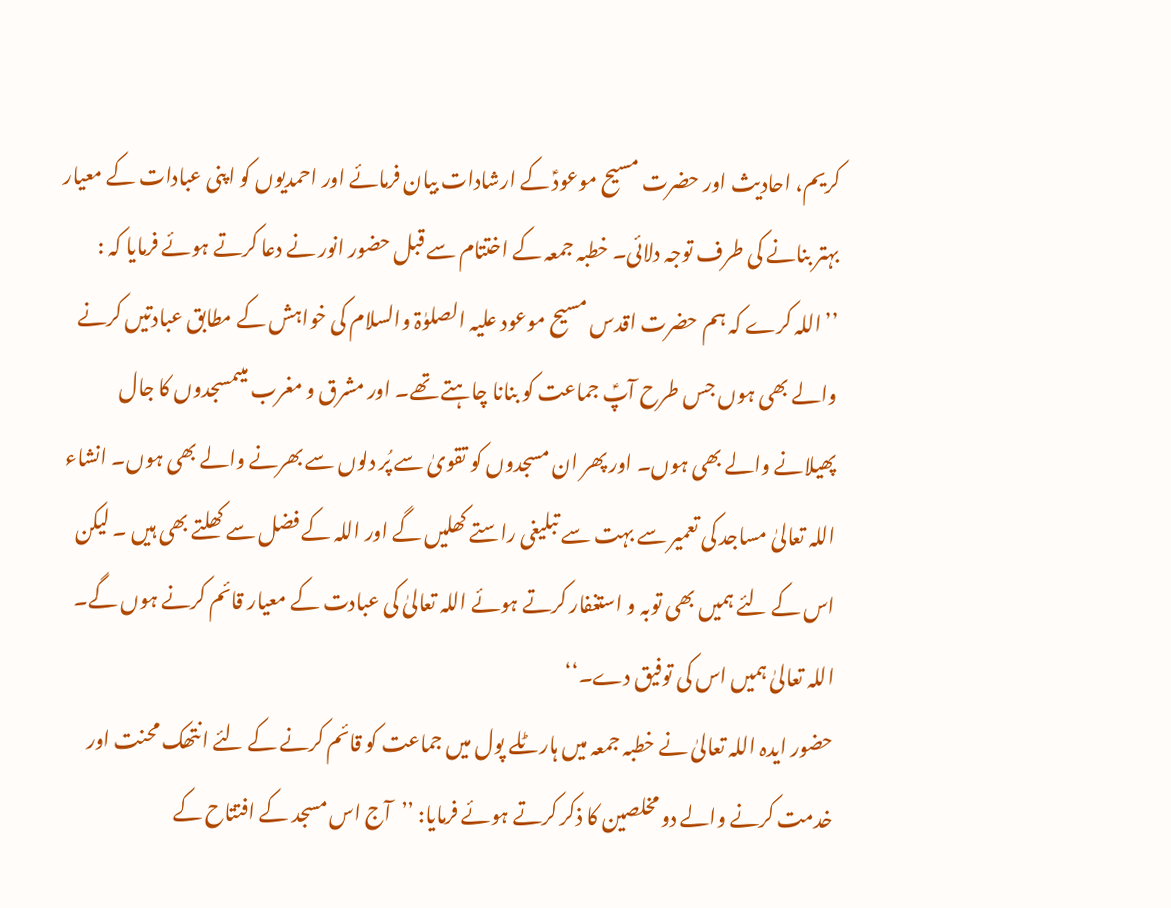کریم، احادیث اور حضرت مسیح موعودؑ کے ارشادات بیان فرمائے اور احمدیوں کو اپنی عبادات کے معیار بہتر بنانے کی طرف توجہ دلائی۔ خطبہ جمعہ کے اختتام سے قبل حضور انور نے دعا کرتے ہوئے فرمایا کہ : ’’اللہ کرے کہ ہم حضرت اقدس مسیح موعود علیہ الصلوٰۃ والسلام کی خواہش کے مطابق عبادتیں کرنے والے بھی ہوں جس طرح آپؑ جماعت کو بنانا چاہتے تھے۔ اور مشرق و مغرب میںمسجدوں کا جال پھیلانے والے بھی ہوں۔ اور پھر ان مسجدوں کو تقویٰ سے پُر دلوں سے بھرنے والے بھی ہوں۔ انشاء اللہ تعالیٰ مساجد کی تعمیر سے بہت سے تبلیغی راستے کھلیں گے اور اللہ کے فضل سے کھلتے بھی ہیں ۔ لیکن اس کے لئے ہمیں بھی توبہ و استغفار کرتے ہوئے اللہ تعالیٰ کی عبادت کے معیار قائم کرنے ہوں گے۔ اللہ تعالیٰ ہمیں اس کی توفیق دے۔‘‘
حضور ایدہ اللہ تعالیٰ نے خطبہ جمعہ میں ہارٹلے پول میں جماعت کو قائم کرنے کے لئے انتھک محنت اور خدمت کرنے والے دو مخلصین کا ذکر کرتے ہوئے فرمایا: ’’آج اس مسجد کے افتتاح کے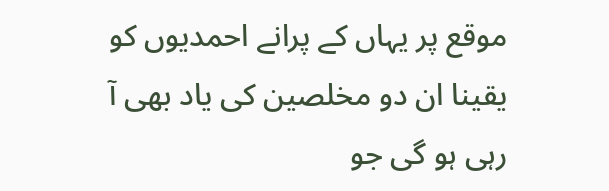موقع پر یہاں کے پرانے احمدیوں کو یقینا ان دو مخلصین کی یاد بھی آ رہی ہو گی جو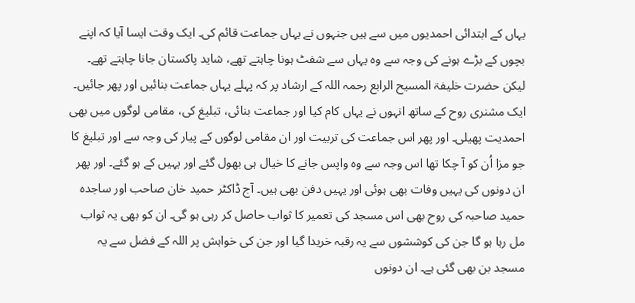یہاں کے ابتدائی احمدیوں میں سے ہیں جنہوں نے یہاں جماعت قائم کی۔ ایک وقت ایسا آیا کہ اپنے بچوں کے بڑے ہونے کی وجہ سے وہ یہاں سے شفٹ ہونا چاہتے تھے، شاید پاکستان جانا چاہتے تھے۔ لیکن حضرت خلیفۃ المسیح الرابع رحمہ اللہ کے ارشاد پر کہ پہلے یہاں جماعت بنائیں اور پھر جائیں۔ ایک مشنری روح کے ساتھ انہوں نے یہاں کام کیا اور جماعت بنائی، تبلیغ کی، مقامی لوگوں میں بھی احمدیت پھیلی۔ اور پھر اس جماعت کی تربیت اور ان مقامی لوگوں کے پیار کی وجہ سے اور تبلیغ کا جو مزا اُن کو آ چکا تھا اس وجہ سے وہ واپس جانے کا خیال ہی بھول گئے اور یہیں کے ہو گئے۔ اور پھر ان دونوں کی یہیں وفات بھی ہوئی اور یہیں دفن بھی ہیں۔ آج ڈاکٹر حمید خان صاحب اور ساجدہ حمید صاحبہ کی روح بھی اس مسجد کی تعمیر کا ثواب حاصل کر رہی ہو گی۔ ان کو بھی یہ ثواب مل رہا ہو گا جن کی کوششوں سے یہ رقبہ خریدا گیا اور جن کی خواہش پر اللہ کے فضل سے یہ مسجد بن بھی گئی ہے۔ ان دونوں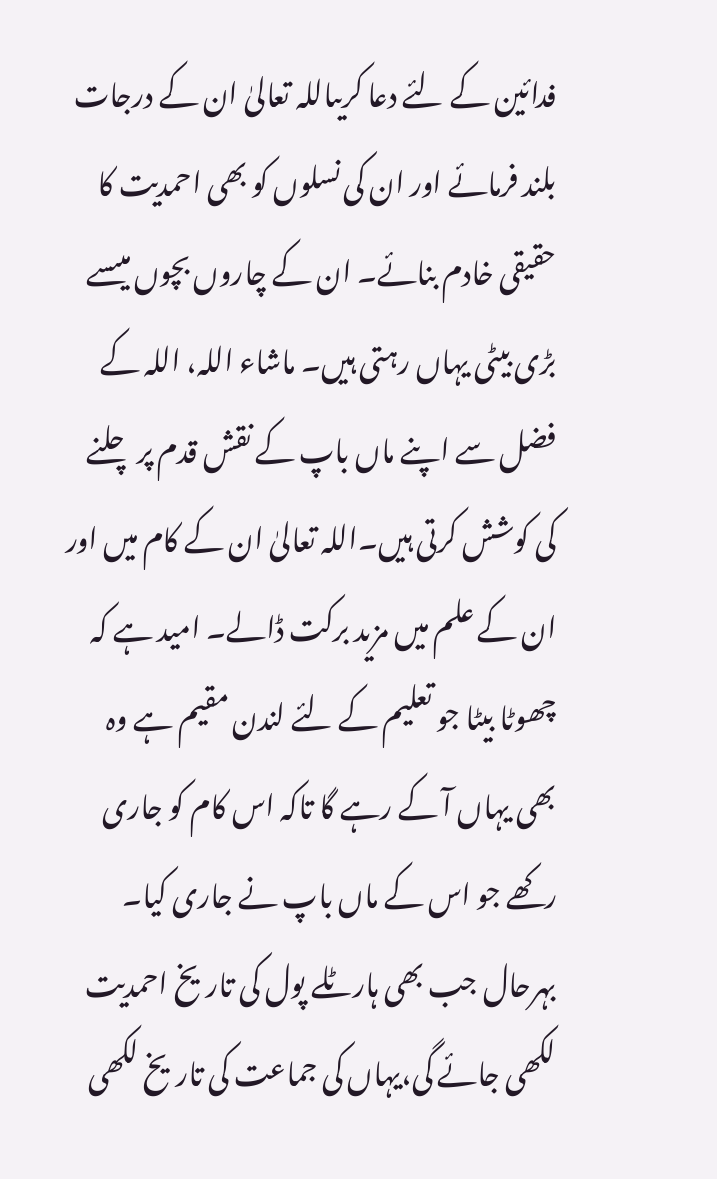فدائین کے لئے دعا کریںاللہ تعالیٰ ان کے درجات بلند فرمائے اور ان کی نسلوں کو بھی احمدیت کا حقیقی خادم بنائے۔ ان کے چاروں بچوں میںسے بڑی بیٹی یہاں رہتی ہیں۔ ماشاء اللہ، اللہ کے فضل سے اپنے ماں باپ کے نقش قدم پر چلنے کی کوشش کرتی ہیں۔اللہ تعالیٰ ان کے کام میں اور ان کے علم میں مزید برکت ڈالے۔ امید ہے کہ چھوٹا بیٹا جو تعلیم کے لئے لندن مقیم ہے وہ بھی یہاں آ کے رہے گا تاکہ اس کام کو جاری رکھے جو اس کے ماں باپ نے جاری کیا۔ بہرحال جب بھی ہارٹلے پول کی تاریخ احمدیت لکھی جائے گی،یہاں کی جماعت کی تاریخ لکھی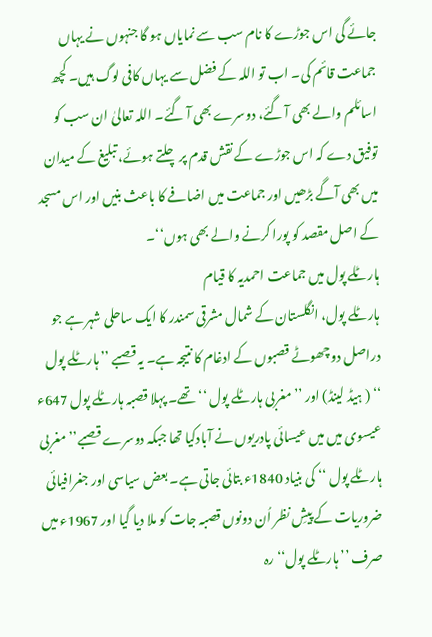جائے گی اس جوڑے کا نام سب سے نمایاں ہو گا جنہوں نے یہاں جماعت قائم کی۔ اب تو اللہ کے فضل سے یہاں کافی لوگ ہیں۔ کچھ اسائلم والے بھی آ گئے، دوسرے بھی آ گئے۔ اللہ تعالیٰ ان سب کو توفیق دے کہ اس جوڑے کے نقش قدم پر چلتے ہوئے، تبلیغ کے میدان میں بھی آگے بڑھیں اور جماعت میں اضافے کا باعث بنیں اور اس مسجد کے اصل مقصد کو پورا کرنے والے بھی ہوں‘‘۔
ہارٹلے پول میں جماعت احمدیہ کا قیام
ہارٹلے پول، انگلستان کے شمال مشرقی سمندر کا ایک ساحلی شہر ہے جو دراصل دو چھوٹے قصبوں کے ادغام کا نتیجہ ہے۔ یہ قصبے ’’ہارٹلے پول ‘‘ ( ہیڈ لینڈ) اور ’’ مغربی ہارٹلے پول ‘‘ تھے۔ پہلا قصبہ ہارٹلے پول 647ء عیسوی میں میں عیسائی پادریوں نے آبادکیا تھا جبکہ دوسرے قصبے’’ مغربی ہارٹلے پول ‘‘ کی بنیاد 1840ء بتائی جاتی ہے۔ بعض سیاسی اور جغرافیائی ضروریات کے پیشِ نظر اُن دونوں قصبہ جات کو ملا دیا گیا اور 1967ء میں صرف ’’ہارٹلے پول‘‘ رہ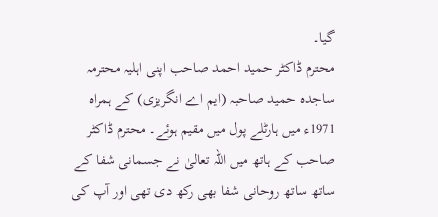گیا۔
محترم ڈاکٹر حمید احمد صاحب اپنی اہلیہ محترمہ ساجدہ حمید صاحبہ (ایم اے انگریزی) کے ہمراہ 1971ء میں ہارٹلے پول میں مقیم ہوئے۔ محترم ڈاکٹر صاحب کے ہاتھ میں اللہ تعالیٰ نے جسمانی شفا کے ساتھ ساتھ روحانی شفا بھی رکھ دی تھی اور آپ کی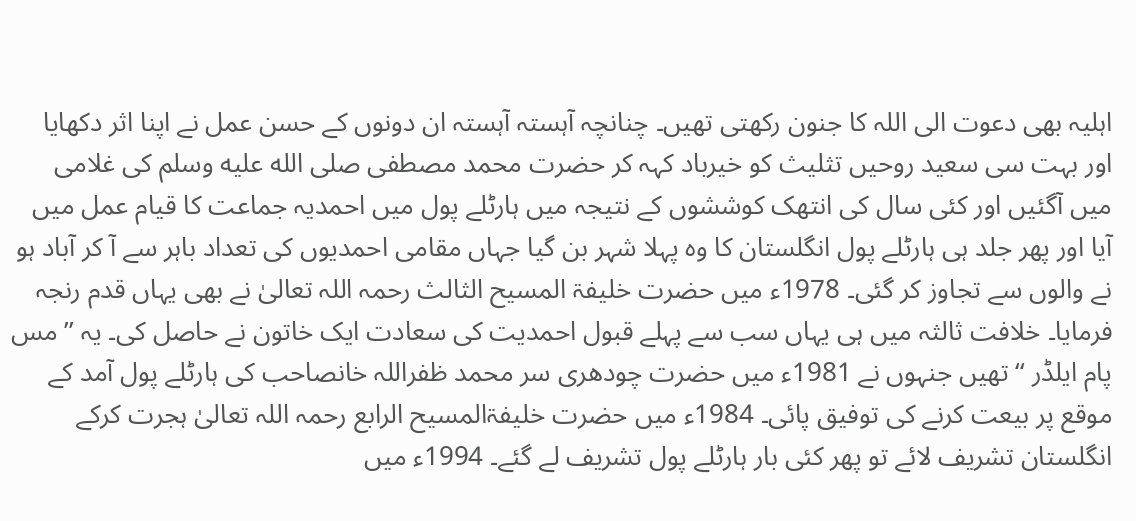اہلیہ بھی دعوت الی اللہ کا جنون رکھتی تھیں۔ چنانچہ آہستہ آہستہ ان دونوں کے حسن عمل نے اپنا اثر دکھایا اور بہت سی سعید روحیں تثلیث کو خیرباد کہہ کر حضرت محمد مصطفی صلى الله عليه وسلم کی غلامی میں آگئیں اور کئی سال کی انتھک کوششوں کے نتیجہ میں ہارٹلے پول میں احمدیہ جماعت کا قیام عمل میں آیا اور پھر جلد ہی ہارٹلے پول انگلستان کا وہ پہلا شہر بن گیا جہاں مقامی احمدیوں کی تعداد باہر سے آ کر آباد ہو نے والوں سے تجاوز کر گئی۔ 1978ء میں حضرت خلیفۃ المسیح الثالث رحمہ اللہ تعالیٰ نے بھی یہاں قدم رنجہ فرمایا۔ خلافت ثالثہ میں ہی یہاں سب سے پہلے قبول احمدیت کی سعادت ایک خاتون نے حاصل کی۔ یہ ’’ مس پام ایلڈر ‘‘ تھیں جنہوں نے 1981ء میں حضرت چودھری سر محمد ظفراللہ خانصاحب کی ہارٹلے پول آمد کے موقع پر بیعت کرنے کی توفیق پائی۔ 1984ء میں حضرت خلیفۃالمسیح الرابع رحمہ اللہ تعالیٰ ہجرت کرکے انگلستان تشریف لائے تو پھر کئی بار ہارٹلے پول تشریف لے گئے۔ 1994ء میں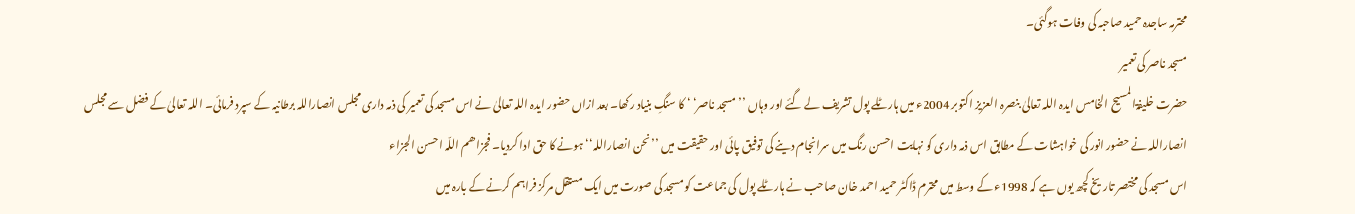محترمہ ساجدہ حمید صاحبہ کی وفات ہوگئی۔
مسجد ناصر کی تعمیر
حضرت خلیفۃالمسیح الخامس ایدہ اللہ تعالیٰ بنصرہ العزیز اکتوبر 2004ء میں ہارٹلے پول تشریف لے گئے اور وہاں ’’مسجد ناصر‘ ‘ کا سنگِ بنیاد رکھا۔ بعد ازاں حضور ایدہ اللہ تعالیٰ نے اس مسجد کی تعمیر کی ذمہ داری مجلس انصاراللہ برطانیہ کے سپرد فرمائی۔ اللہ تعالیٰ کے فضل سے مجلس انصاراللہ نے حضور انور کی خواہشات کے مطابق اس ذمہ داری کو نہایت احسن رنگ میں سرانجام دینے کی توفیق پائی اور حقیقت میں ’’نحن انصاراللہ‘‘ ہونے کا حق ادا کردیا۔ فجزاھم اللّہ احسن الجزاء
اس مسجد کی مختصر تاریخ کچھ یوں ہے کہ 1998ء کے وسط میں محترم ڈاکٹر حمید احمد خان صاحب نے ہارٹلے پول کی جماعت کو مسجد کی صورت میں ایک مستقل مرکز فراہم کرنے کے بارہ میں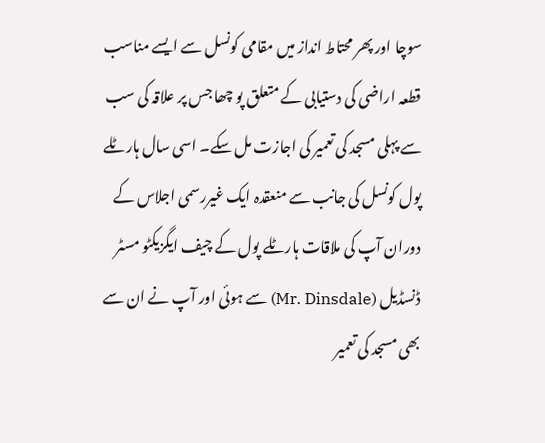سوچا اور پھر محتاط انداز میں مقامی کونسل سے ایسے مناسب قطعہ اراضی کی دستیابی کے متعلق پو چھا جس پر علاقہ کی سب سے پہلی مسجد کی تعمیر کی اجازت مل سکے۔ اسی سال ہارٹلے پول کونسل کی جانب سے منعقدہ ایک غیررسمی اجلاس کے دوران آپ کی ملاقات ہارٹلے پول کے چیف ایگزیکٹو مسٹر ڈنسڈیل (Mr. Dinsdale) سے ہوئی اور آپ نے ان سے بھی مسجد کی تعمیر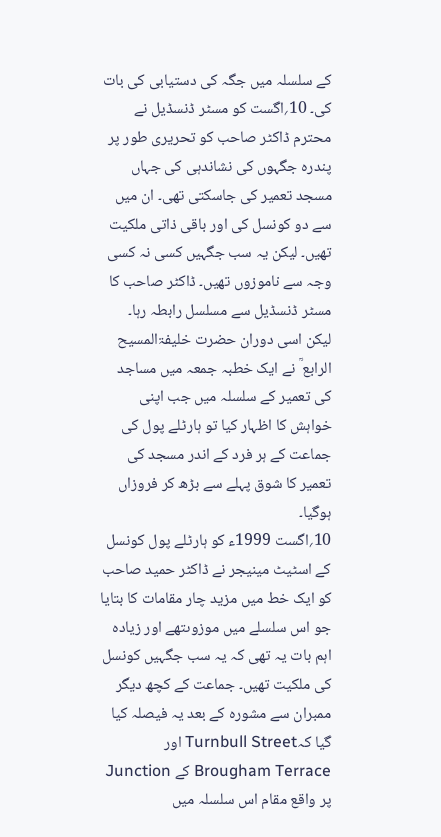کے سلسلہ میں جگہ کی دستیابی کی بات کی۔ 10؍اگست کو مسٹر ڈنسڈیل نے محترم ڈاکٹر صاحب کو تحریری طور پر پندرہ جگہوں کی نشاندہی کی جہاں مسجد تعمیر کی جاسکتی تھی۔ ان میں سے دو کونسل کی اور باقی ذاتی ملکیت تھیں۔ لیکن یہ سب جگہیں کسی نہ کسی وجہ سے ناموزوں تھیں۔ ڈاکٹر صاحب کا مسٹر ڈنسڈیل سے مسلسل رابطہ رہا۔ لیکن اسی دوران حضرت خلیفۃالمسیح الرابع ؒ نے ایک خطبہ جمعہ میں مساجد کی تعمیر کے سلسلہ میں جب اپنی خواہش کا اظہار کیا تو ہارٹلے پول کی جماعت کے ہر فرد کے اندر مسجد کی تعمیر کا شوق پہلے سے بڑھ کر فروزاں ہوگیا۔
10؍اگست 1999ء کو ہارٹلے پول کونسل کے اسٹیٹ مینیجر نے ڈاکٹر حمید صاحب کو ایک خط میں مزید چار مقامات کا بتایا جو اس سلسلے میں موزوںتھے اور زیادہ اہم بات یہ تھی کہ یہ سب جگہیں کونسل کی ملکیت تھیں۔ جماعت کے کچھ دیگر ممبران سے مشورہ کے بعد یہ فیصلہ کیا گیا کہTurnbull Street اور Brougham Terrace کے Junction پر واقع مقام اس سلسلہ میں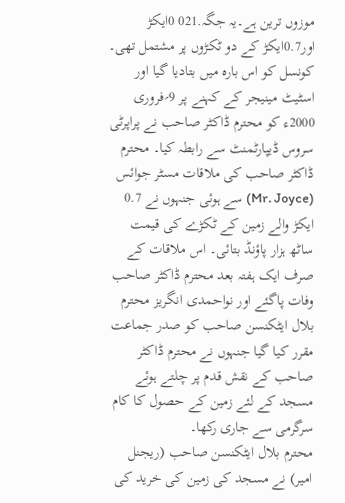موزوں ترین ہے۔یہ جگہ.021 0ایکڑ اور0.7ایکڑ کے دو ٹکڑوں پر مشتمل تھی۔ کونسل کو اس بارہ میں بتادیا گیا اور اسٹیٹ مینیجر کے کہنے پر 9؍فروری 2000ء کو محترم ڈاکٹر صاحب نے پراپرٹی سروس ڈیپارٹمنٹ سے رابطہ کیا۔ محترم ڈاکٹر صاحب کی ملاقات مسٹر جوائس (Mr. Joyce) سے ہوئی جنہوں نے 0.7 ایکڑ والے زمین کے ٹکڑے کی قیمت ساٹھ ہزار پاؤنڈ بتائی۔ اس ملاقات کے صرف ایک ہفتہ بعد محترم ڈاکٹر صاحب وفات پاگئے اور نواحمدی انگریز محترم بلال ایٹکنسن صاحب کو صدر جماعت مقرر کیا گیا جنہوں نے محترم ڈاکٹر صاحب کے نقش قدم پر چلتے ہوئے مسجد کے لئے زمین کے حصول کا کام سرگرمی سے جاری رکھا۔
محترم بلال ایٹکنسن صاحب (ریجنل امیر) نے مسجد کی زمین کی خرید کی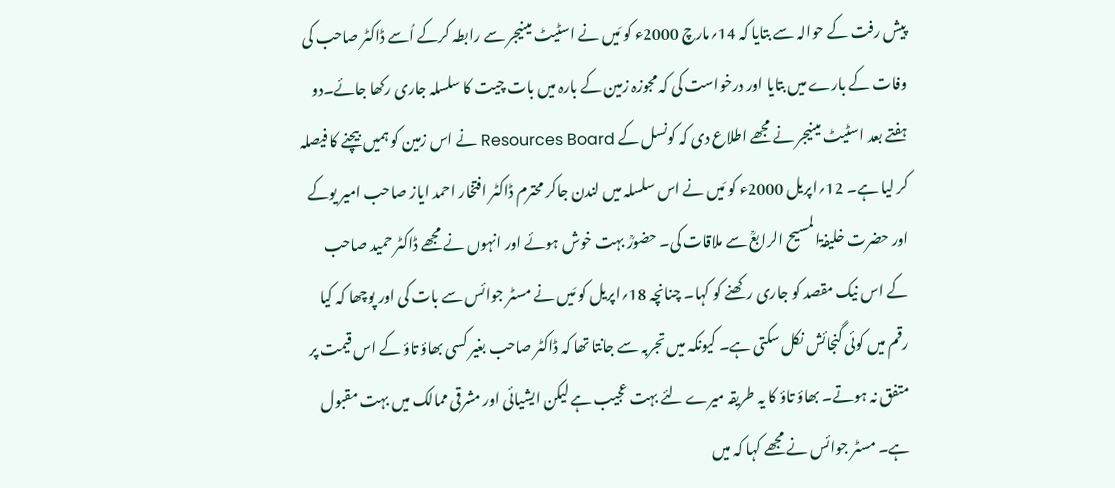پیش رفت کے حوالہ سے بتایا کہ 14؍مارچ 2000ء کو مَیں نے اسٹیٹ مینیجر سے رابطہ کرکے اُسے ڈاکٹر صاحب کی وفات کے بارے میں بتایا اور درخواست کی کہ مجوزہ زمین کے بارہ میں بات چیت کا سلسلہ جاری رکھا جائے۔دو ہفتے بعد اسٹیٹ مینیجر نے مجھے اطلاع دی کہ کونسل کے Resources Board نے اس زمین کو ہمیں بیچنے کا فیصلہ کر لیا ہے۔ 12؍اپریل 2000ء کو مَیں نے اس سلسلہ میں لندن جاکر محترم ڈاکٹر افتخار احمد ایاز صاحب امیر یوکے اور حضرت خلیفۃالمسیح الرابعؒ سے ملاقات کی۔ حضورؒ بہت خوش ہوئے اور انہوں نے مجھے ڈاکٹر حمید صاحب کے اس نیک مقصد کو جاری رکھنے کو کہا۔ چنانچہ 18؍اپریل کو مَیں نے مسٹر جوائس سے بات کی اور پوچھا کہ کیا رقم میں کوئی گنجائش نکل سکتی ہے۔ کیونکہ میں تجربہ سے جانتا تھا کہ ڈاکٹر صاحب بغیر کسی بھاؤ تاؤ کے اس قیمت پر متفق نہ ہوتے۔ بھاؤ تاؤ کا یہ طریقہ میرے لئے بہت عجیب ہے لیکن ایشیائی اور مشرقی ممالک میں بہت مقبول ہے۔ مسٹر جوائس نے مجھے کہا کہ میں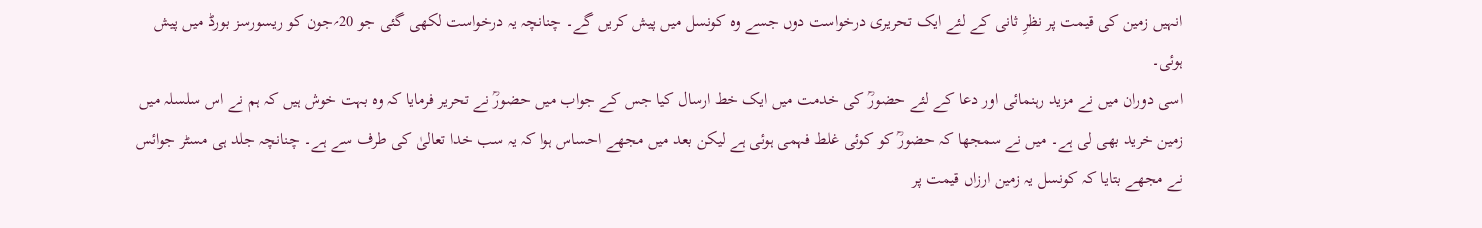انہیں زمین کی قیمت پر نظرِ ثانی کے لئے ایک تحریری درخواست دوں جسے وہ کونسل میں پیش کریں گے۔ چنانچہ یہ درخواست لکھی گئی جو 20؍جون کو ریسورسز بورڈ میں پیش ہوئی۔
اسی دوران میں نے مزید رہنمائی اور دعا کے لئے حضورؒ کی خدمت میں ایک خط ارسال کیا جس کے جواب میں حضورؒ نے تحریر فرمایا کہ وہ بہت خوش ہیں کہ ہم نے اس سلسلہ میں زمین خرید بھی لی ہے۔ میں نے سمجھا کہ حضورؒ کو کوئی غلط فہمی ہوئی ہے لیکن بعد میں مجھے احساس ہوا کہ یہ سب خدا تعالیٰ کی طرف سے ہے۔ چنانچہ جلد ہی مسٹر جوائس نے مجھے بتایا کہ کونسل یہ زمین ارزاں قیمت پر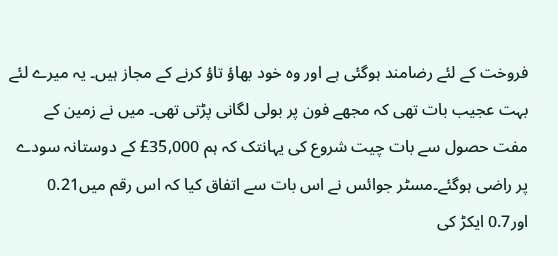فروخت کے لئے رضامند ہوگئی ہے اور وہ خود بھاؤ تاؤ کرنے کے مجاز ہیں۔ یہ میرے لئے بہت عجیب بات تھی کہ مجھے فون پر بولی لگانی پڑتی تھی۔ میں نے زمین کے مفت حصول سے بات چیت شروع کی یہانتک کہ ہم 35,000£ کے دوستانہ سودے پر راضی ہوگئے۔مسٹر جوائس نے اس بات سے اتفاق کیا کہ اس رقم میں0.21 اور0.7 ایکڑ کی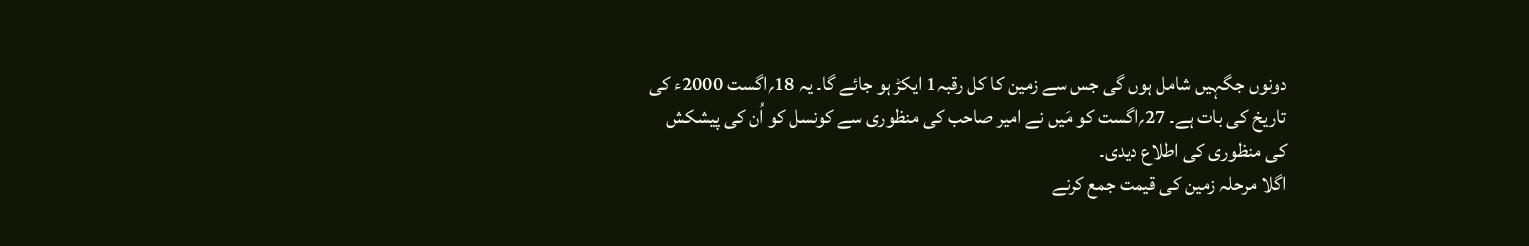دونوں جگہیں شامل ہوں گی جس سے زمین کا کل رقبہ1 ایکڑ ہو جائے گا۔ یہ 18؍اگست 2000ء کی تاریخ کی بات ہے۔ 27؍اگست کو مَیں نے امیر صاحب کی منظوری سے کونسل کو اُن کی پیشکش کی منظوری کی اطلاع دیدی۔
اگلا مرحلہ زمین کی قیمت جمع کرنے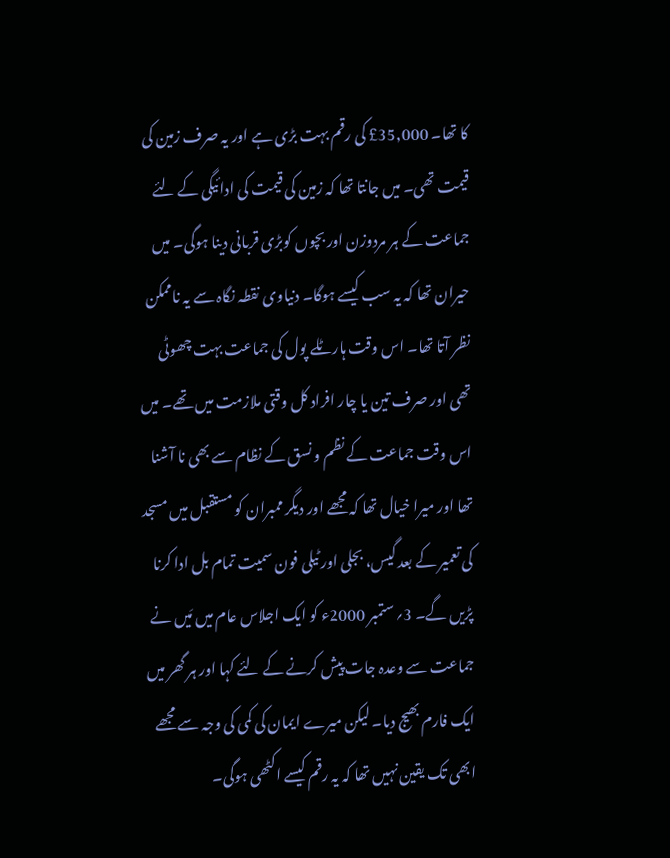کا تھا۔ 35,000£ کی رقم بہت بڑی ہے اور یہ صرف زمین کی قیمت تھی۔ میں جانتا تھا کہ زمین کی قیمت کی ادائیگی کے لئے جماعت کے ہر مردوزن اور بچوں کوبڑی قربانی دینا ہوگی۔ میں حیران تھا کہ یہ سب کیسے ہوگا۔ دنیاوی نقطہ نگاہ سے یہ ناممکن نظر آتا تھا۔ اس وقت ہارٹلے پول کی جماعت بہت چھوٹی تھی اور صرف تین یا چار افراد کل وقتی ملازمت میں تھے۔ میں اس وقت جماعت کے نظم و نسق کے نظام سے بھی نا آشنا تھا اور میرا خیال تھا کہ مجھے اور دیگر ممبران کو مستقبل میں مسجد کی تعمیر کے بعد گیس، بجلی اور ٹیلی فون سمیت تمام بل ادا کرنا پڑیں گے۔ 3؍ستمبر 2000ء کو ایک اجلاس عام میں مَیں نے جماعت سے وعدہ جات پیش کرنے کے لئے کہا اور ہر گھر میں ایک فارم بھیج دیا۔ لیکن میرے ایمان کی کمی کی وجہ سے مجھے ابھی تک یقین نہیں تھا کہ یہ رقم کیسے اکٹھی ہوگی۔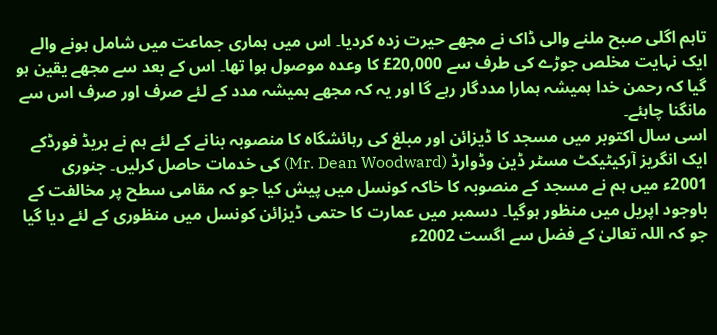تاہم اگلی صبح ملنے والی ڈاک نے مجھے حیرت زدہ کردیا۔ اس میں ہماری جماعت میں شامل ہونے والے ایک نہایت مخلص جوڑے کی طرف سے 20,000£ کا وعدہ موصول ہوا تھا۔ اس کے بعد سے مجھے یقین ہو گیا کہ رحمن خدا ہمیشہ ہمارا مددگار رہے گا اور یہ کہ مجھے ہمیشہ مدد کے لئے صرف اور صرف اس سے مانگنا چاہئے۔
اسی سال اکتوبر میں مسجد کا ڈیزائن اور مبلغ کی رہائشگاہ کا منصوبہ بنانے کے لئے ہم نے بریڈ فورڈکے ایک انگریز آرکیٹیکٹ مسٹر ڈین وڈوارڈ (Mr. Dean Woodward) کی خدمات حاصل کرلیں۔ جنوری 2001ء میں ہم نے مسجد کے منصوبہ کا خاکہ کونسل میں پیش کیا جو کہ مقامی سطح پر مخالفت کے باوجود اپریل میں منظور ہوگیا۔ دسمبر میں عمارت کا حتمی ڈیزائن کونسل میں منظوری کے لئے دیا گیا جو کہ اللہ تعالیٰ کے فضل سے اگست 2002ء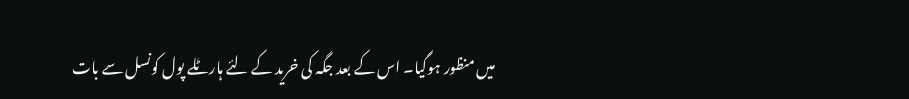میں منظور ہوگیا۔ اس کے بعد جگہ کی خرید کے لئے ہارٹلے پول کونسل سے بات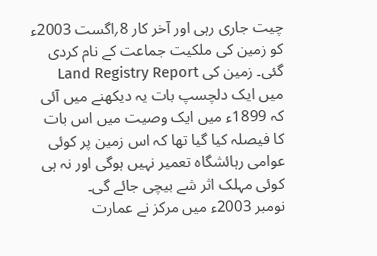چیت جاری رہی اور آخر کار 8؍اگست 2003ء کو زمین کی ملکیت جماعت کے نام کردی گئی۔ زمین کی Land Registry Report میں ایک دلچسپ بات یہ دیکھنے میں آئی کہ 1899ء میں ایک وصیت میں اس بات کا فیصلہ کیا گیا تھا کہ اس زمین پر کوئی عوامی رہائشگاہ تعمیر نہیں ہوگی اور نہ ہی کوئی مہلک اثر شے بیچی جائے گی۔
نومبر 2003ء میں مرکز نے عمارت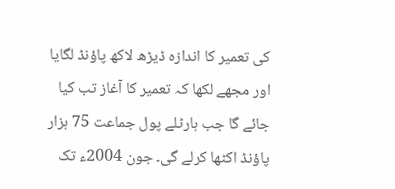کی تعمیر کا اندازہ ڈیڑھ لاکھ پاؤنڈ لگایا اور مجھے لکھا کہ تعمیر کا آغاز تب کیا جائے گا جب ہارٹلے پول جماعت 75 ہزار پاؤنڈ اکٹھا کرلے گی۔ جون 2004ء تک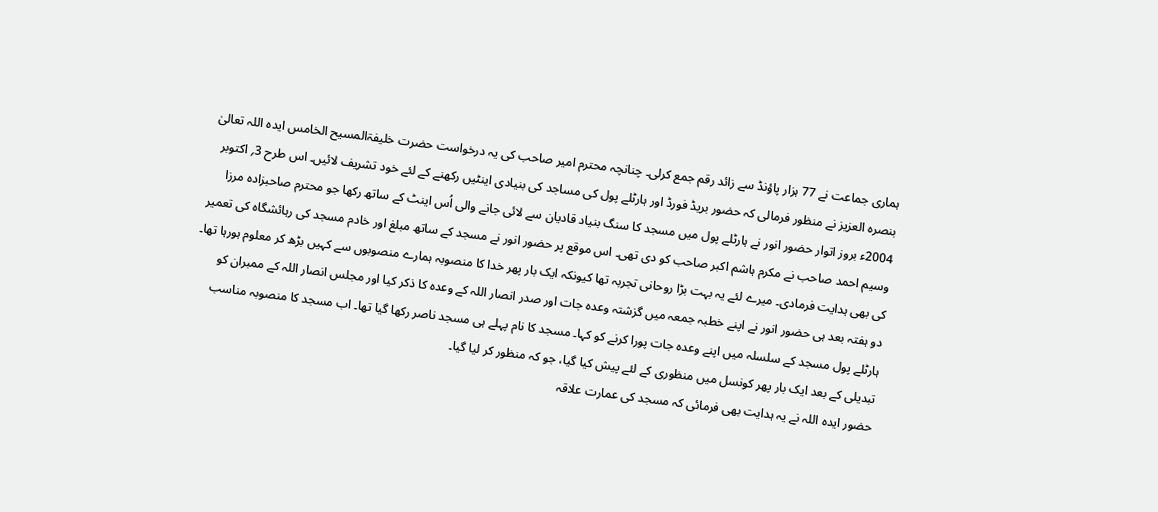ہماری جماعت نے 77 ہزار پاؤنڈ سے زائد رقم جمع کرلی۔ چنانچہ محترم امیر صاحب کی یہ درخواست حضرت خلیفۃالمسیح الخامس ایدہ اللہ تعالیٰ بنصرہ العزیز نے منظور فرمالی کہ حضور بریڈ فورڈ اور ہارٹلے پول کی مساجد کی بنیادی اینٹیں رکھنے کے لئے خود تشریف لائیں۔ اس طرح 3؍ اکتوبر 2004ء بروز اتوار حضور انور نے ہارٹلے پول میں مسجد کا سنگ بنیاد قادیان سے لائی جانے والی اُس اینٹ کے ساتھ رکھا جو محترم صاحبزادہ مرزا وسیم احمد صاحب نے مکرم ہاشم اکبر صاحب کو دی تھی۔ اس موقع پر حضور انور نے مسجد کے ساتھ مبلغ اور خادم مسجد کی رہائشگاہ کی تعمیر کی بھی ہدایت فرمادی۔ میرے لئے یہ بہت بڑا روحانی تجربہ تھا کیونکہ ایک بار پھر خدا کا منصوبہ ہمارے منصوبوں سے کہیں بڑھ کر معلوم ہورہا تھا۔ دو ہفتہ بعد ہی حضور انور نے اپنے خطبہ جمعہ میں گزشتہ وعدہ جات اور صدر انصار اللہ کے وعدہ کا ذکر کیا اور مجلس انصار اللہ کے ممبران کو ہارٹلے پول مسجد کے سلسلہ میں اپنے وعدہ جات پورا کرنے کو کہا۔ مسجد کا نام پہلے ہی مسجد ناصر رکھا گیا تھا۔ اب مسجد کا منصوبہ مناسب تبدیلی کے بعد ایک بار پھر کونسل میں منظوری کے لئے پیش کیا گیا، جو کہ منظور کر لیا گیا۔
حضور ایدہ اللہ نے یہ ہدایت بھی فرمائی کہ مسجد کی عمارت علاقہ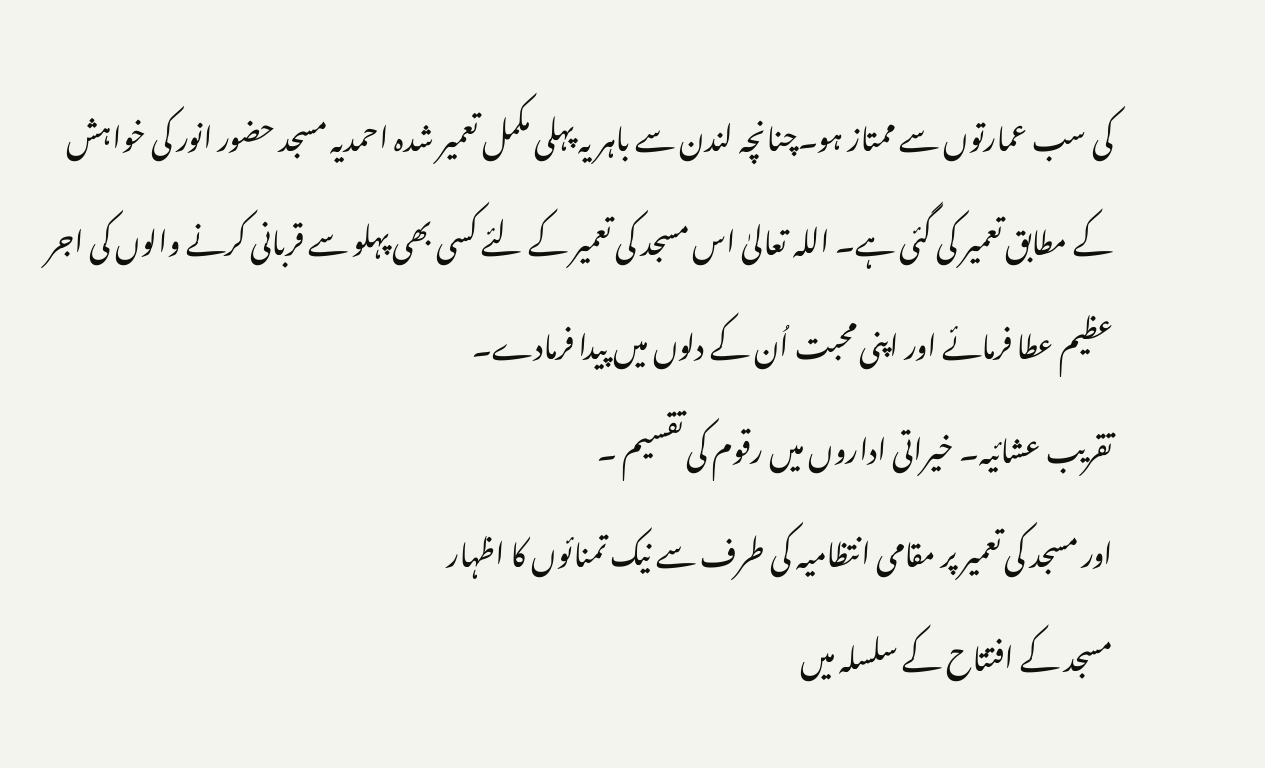کی سب عمارتوں سے ممتاز ہو۔چنانچہ لندن سے باہر یہ پہلی مکمل تعمیر شدہ احمدیہ مسجد حضور انور کی خواہش کے مطابق تعمیر کی گئی ہے۔ اللہ تعالیٰ اس مسجد کی تعمیر کے لئے کسی بھی پہلو سے قربانی کرنے والوں کی اجر عظیم عطا فرمائے اور اپنی محبت اُن کے دلوں میں پیدا فرمادے۔
تقریب عشائیہ۔ خیراتی اداروں میں رقوم کی تقسیم ۔
اور مسجد کی تعمیر پر مقامی انتظامیہ کی طرف سے نیک تمنائوں کا اظہار
مسجد کے افتتاح کے سلسلہ میں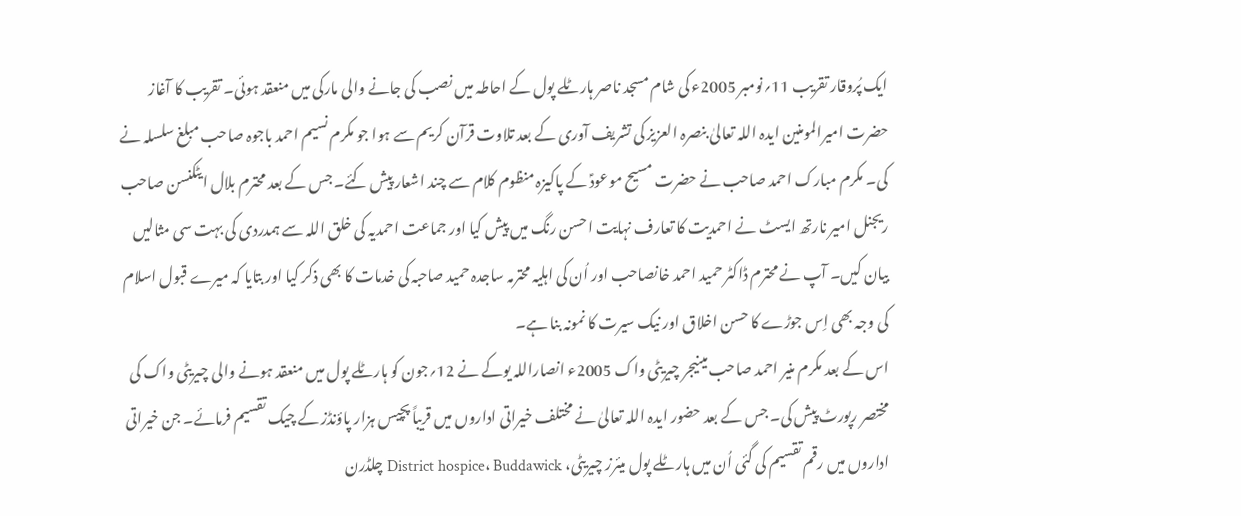ایک پُروقار تقریب 11؍نومبر 2005ء کی شام مسجد ناصر ہارٹلے پول کے احاطہ میں نصب کی جانے والی مارکی میں منعقد ہوئی۔ تقریب کا آغاز حضرت امیرالمومنین ایدہ اللہ تعالیٰ بنصرہ العزیز کی تشریف آوری کے بعد تلاوت قرآن کریم سے ہوا جو مکرم نسیم احمد باجوہ صاحب مبلغ سلسلہ نے کی۔ مکرم مبارک احمد صاحب نے حضرت مسیح موعودؑ کے پاکیزہ منظوم کلام سے چند اشعار پیش کئے۔ جس کے بعد محترم بلال ایٹکنسن صاحب ریجنل امیر نارتھ ایسٹ نے احمدیت کا تعارف نہایت احسن رنگ میں پیش کیا اور جماعت احمدیہ کی خلق اللہ سے ہمدردی کی بہت سی مثالیں بیان کیں۔ آپ نے محترم ڈاکٹر حمید احمد خانصاحب اور اُن کی اہلیہ محترمہ ساجدہ حمید صاحبہ کی خدمات کا بھی ذکر کیا اور بتایا کہ میرے قبول اسلام کی وجہ بھی اِس جوڑے کا حسن اخلاق اور نیک سیرت کا نمونہ بنا ہے۔
اس کے بعد مکرم منیر احمد صاحب مینیجر چیریٹی واک 2005ء انصاراللہ یوکے نے 12؍جون کو ہارٹلے پول میں منعقد ہونے والی چیریٹی واک کی مختصر رپورٹ پیش کی۔ جس کے بعد حضور ایدہ اللہ تعالیٰ نے مختلف خیراتی اداروں میں قریباً پچیس ہزار پاؤنڈز کے چیک تقسیم فرمائے۔ جن خیراتی اداروں میں رقم تقسیم کی گئی اُن میں ہارٹلے پول میئرز چیریٹی، District hospice، Buddawick چلڈرن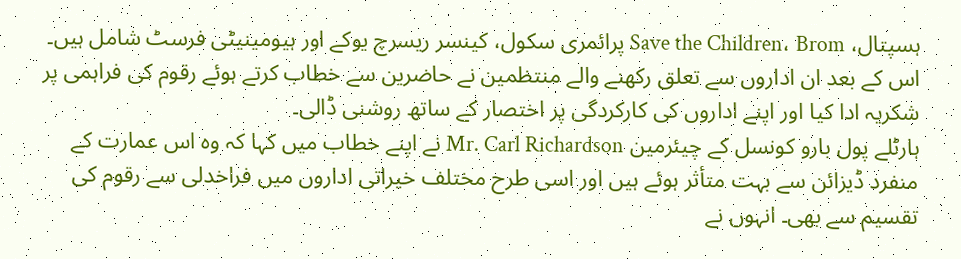ہسپتال، Save the Children، Brom پرائمری سکول، کینسر ریسرچ یوکے اور ہیومینیٹی فرسٹ شامل ہیں۔ اس کے بعد ان اداروں سے تعلق رکھنے والے منتظمین نے حاضرین سے خطاب کرتے ہوئے رقوم کی فراہمی پر شکریہ ادا کیا اور اپنے اداروں کی کارکردگی پر اختصار کے ساتھ روشنی ڈالی۔
ہارٹلے پول بارو کونسل کے چیئرمین Mr. Carl Richardson نے اپنے خطاب میں کہا کہ وہ اس عمارت کے منفرد ڈیزائن سے بہت متأثر ہوئے ہیں اور اسی طرح مختلف خیراتی اداروں میں فراخدلی سے رقوم کی تقسیم سے بھی۔ انہوں نے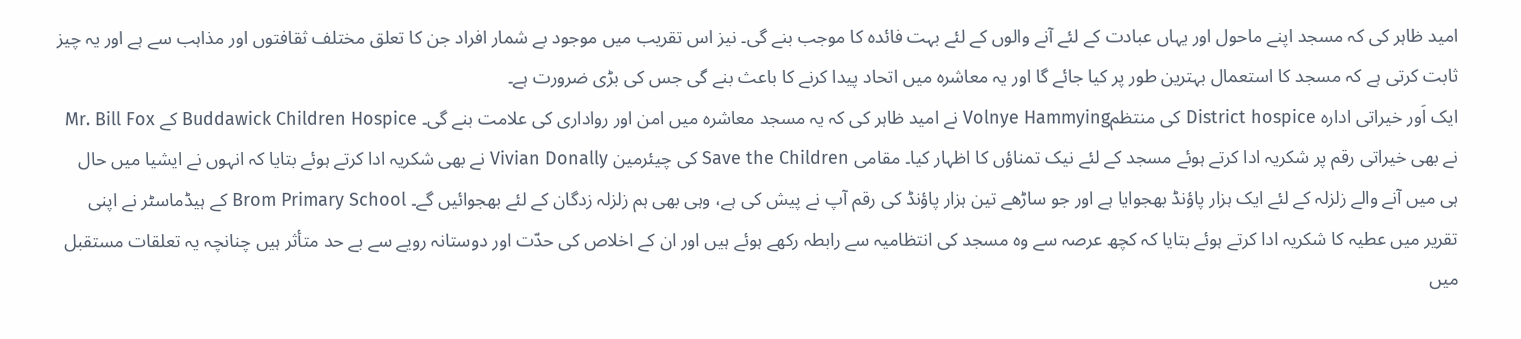امید ظاہر کی کہ مسجد اپنے ماحول اور یہاں عبادت کے لئے آنے والوں کے لئے بہت فائدہ کا موجب بنے گی۔ نیز اس تقریب میں موجود بے شمار افراد جن کا تعلق مختلف ثقافتوں اور مذاہب سے ہے اور یہ چیز ثابت کرتی ہے کہ مسجد کا استعمال بہترین طور پر کیا جائے گا اور یہ معاشرہ میں اتحاد پیدا کرنے کا باعث بنے گی جس کی بڑی ضرورت ہے۔
ایک اَور خیراتی ادارہ District hospice کی منتظمVolnye Hammying نے امید ظاہر کی کہ یہ مسجد معاشرہ میں امن اور رواداری کی علامت بنے گی۔ Buddawick Children Hospice کے Mr. Bill Fox نے بھی خیراتی رقم پر شکریہ ادا کرتے ہوئے مسجد کے لئے نیک تمناؤں کا اظہار کیا۔ مقامی Save the Children کی چیئرمین Vivian Donally نے بھی شکریہ ادا کرتے ہوئے بتایا کہ انہوں نے ایشیا میں حال ہی میں آنے والے زلزلہ کے لئے ایک ہزار پاؤنڈ بھجوایا ہے اور جو ساڑھے تین ہزار پاؤنڈ کی رقم آپ نے پیش کی ہے، وہی بھی ہم زلزلہ زدگان کے لئے بھجوائیں گے۔ Brom Primary School کے ہیڈماسٹر نے اپنی تقریر میں عطیہ کا شکریہ ادا کرتے ہوئے بتایا کہ کچھ عرصہ سے وہ مسجد کی انتظامیہ سے رابطہ رکھے ہوئے ہیں اور ان کے اخلاص کی حدّت اور دوستانہ رویے سے بے حد متأثر ہیں چنانچہ یہ تعلقات مستقبل میں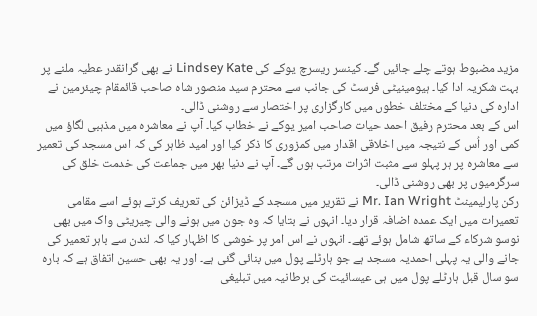مزید مضبوط ہوتے چلے جائیں گے۔ کینسر ریسرچ یوکے کی Lindsey Kate نے بھی گرانقدر عطیہ ملنے پر بہت شکریہ ادا کیا۔ ہیومینیٹی فرسٹ کی جانب سے محترم سید منصور شاہ صاحب قائمقام چیئرمین نے ادارہ کی دنیا کے مختلف خطوں میں کارگزاری پر اختصار سے روشنی ڈالی۔
اس کے بعد محترم رفیق احمد حیات صاحب امیر یوکے نے خطاب کیا۔ آپ نے معاشرہ میں مذہبی لگاؤ میں کمی اور اُس کے نتیجہ میں اخلاقی اقدار میں کمزوری کا ذکر کیا اور امید ظاہر کی کہ اس مسجد کی تعمیر سے معاشرہ پر ہر پہلو سے مثبت اثرات مرتب ہوں گے۔ آپ نے دنیا بھر میں جماعت کی خدمت خلق کی سرگرمیوں پر بھی روشنی ڈالی۔
رکن پارلیمینٹ Mr. Ian Wright نے تقریر میں مسجد کے ڈیزائن کی تعریف کرتے ہوئے اسے مقامی تعمیرات میں ایک عمدہ اضافہ قرار دیا۔ انہوں نے بتایا کہ وہ جون میں ہونے والی چیریٹی واک میں بھی نوسو شرکاء کے ساتھ شامل ہوئے تھے۔ انہوں نے اس امر پر خوشی کا اظہار کیا کہ لندن سے باہر تعمیر کی جانے والی یہ پہلی احمدیہ مسجد ہے جو ہارٹلے پول میں بنائی گئی ہے۔ اور یہ بھی حسین اتفاق ہے کہ بارہ سو سال قبل ہارٹلے پول میں ہی عیسائیت کی برطانیہ میں تبلیغی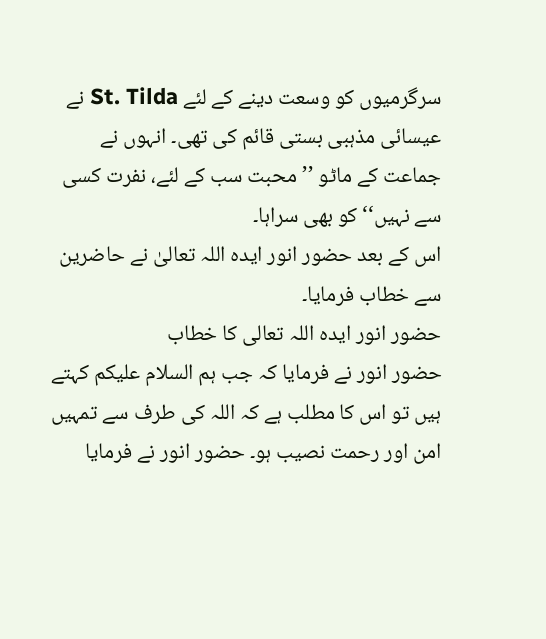سرگرمیوں کو وسعت دینے کے لئے St. Tilda نے عیسائی مذہبی بستی قائم کی تھی۔ انہوں نے جماعت کے ماٹو ’’محبت سب کے لئے، نفرت کسی سے نہیں‘‘ کو بھی سراہا۔
اس کے بعد حضور انور ایدہ اللہ تعالیٰ نے حاضرین سے خطاب فرمایا۔
حضور انور ایدہ اللہ تعالی کا خطاب
حضور انور نے فرمایا کہ جب ہم السلام علیکم کہتے ہیں تو اس کا مطلب ہے کہ اللہ کی طرف سے تمہیں امن اور رحمت نصیب ہو۔ حضور انور نے فرمایا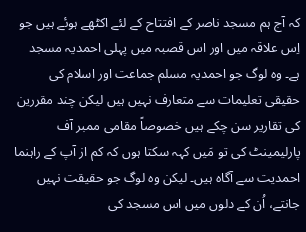کہ آج ہم مسجد ناصر کے افتتاح کے لئے اکٹھے ہوئے ہیں جو اِس علاقہ میں اور اس قصبہ میں پہلی احمدیہ مسجد ہے۔ وہ لوگ جو احمدیہ مسلم جماعت اور اسلام کی حقیقی تعلیمات سے متعارف نہیں ہیں لیکن چند مقررین کی تقاریر سن چکے ہیں خصوصاً مقامی ممبر آف پارلیمینٹ کی تو مَیں کہہ سکتا ہوں کہ کم از آپ کے راہنما احمدیت سے آگاہ ہیں۔ لیکن وہ لوگ جو حقیقت نہیں جانتے، اُن کے دلوں میں اس مسجد کی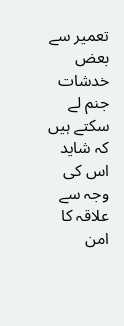تعمیر سے بعض خدشات جنم لے سکتے ہیں کہ شاید اس کی وجہ سے علاقہ کا امن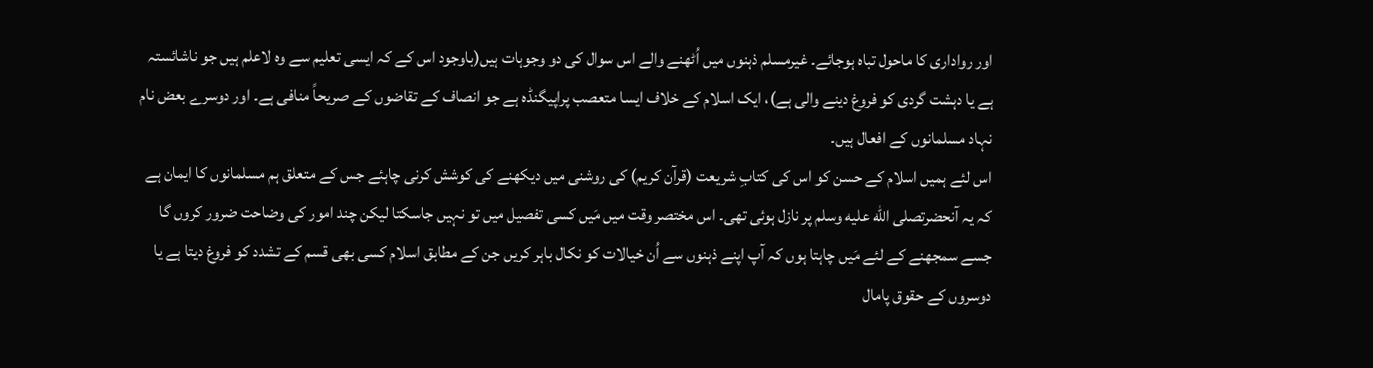اور رواداری کا ماحول تباہ ہوجائے۔ غیرمسلم ذہنوں میں اُٹھنے والے اس سوال کی دو وجوہات ہیں(باوجود اس کے کہ ایسی تعلیم سے وہ لاعلم ہیں جو ناشائستہ ہے یا دہشت گردی کو فروغ دینے والی ہے)، ایک اسلام کے خلاف ایسا متعصب پراپیگنڈہ ہے جو انصاف کے تقاضوں کے صریحاً منافی ہے۔ اور دوسرے بعض نام نہاد مسلمانوں کے افعال ہیں۔
اس لئے ہمیں اسلام کے حسن کو اس کی کتابِ شریعت (قرآن کریم) کی روشنی میں دیکھنے کی کوشش کرنی چاہئے جس کے متعلق ہم مسلمانوں کا ایمان ہے کہ یہ آنحضرتصلى الله عليه وسلم پر نازل ہوئی تھی۔ اس مختصر وقت میں مَیں کسی تفصیل میں تو نہیں جاسکتا لیکن چند امور کی وضاحت ضرور کروں گا جسے سمجھنے کے لئے مَیں چاہتا ہوں کہ آپ اپنے ذہنوں سے اُن خیالات کو نکال باہر کریں جن کے مطابق اسلام کسی بھی قسم کے تشدد کو فروغ دیتا ہے یا دوسروں کے حقوق پامال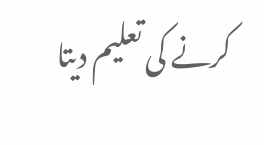کرنے کی تعلیم دیتا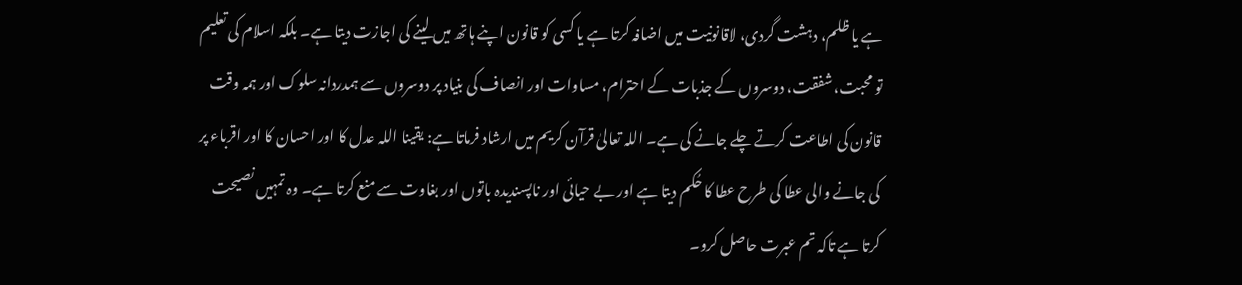ہے یا ظلم، دہشت گردی، لاقانونیت میں اضافہ کرتا ہے یا کسی کو قانون اپنے ہاتھ میں لینے کی اجازت دیتا ہے۔ بلکہ اسلام کی تعلیم تو محبت، شفقت، دوسروں کے جذبات کے احترام، مساوات اور انصاف کی بنیاد پر دوسروں سے ہمدردانہ سلوک اور ہمہ وقت قانون کی اطاعت کرتے چلے جانے کی ہے۔ اللہ تعالیٰ قرآن کریم میں ارشاد فرماتا ہے: یقینا اللہ عدل کا اور احسان کا اور اقرباء پر کی جانے والی عطا کی طرح عطا کا حُکم دیتا ہے اور بے حیائی اور ناپسندیدہ باتوں اور بغاوت سے منع کرتا ہے۔ وہ تمہیں نصیحت کرتا ہے تاکہ تم عبرت حاصل کرو۔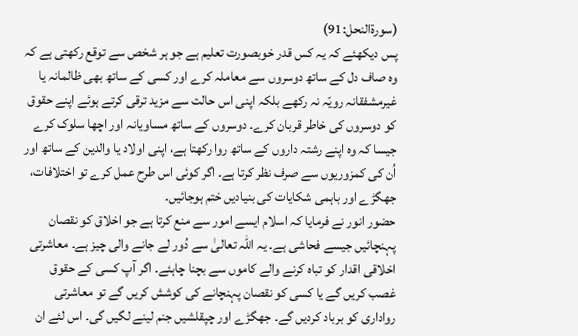(سورۃالنحل:91)
پس دیکھئے کہ یہ کس قدر خوبصورت تعلیم ہے جو ہر شخص سے توقع رکھتی ہے کہ وہ صاف دل کے ساتھ دوسروں سے معاملہ کرے اور کسی کے ساتھ بھی ظالمانہ یا غیرمشفقانہ رویّہ نہ رکھے بلکہ اپنی اس حالت سے مزید ترقی کرتے ہوئے اپنے حقوق کو دوسروں کی خاطر قربان کرے۔ دوسروں کے ساتھ مساویانہ اور اچھا سلوک کرے جیسا کہ وہ اپنے رشتہ داروں کے ساتھ روا رکھتا ہے، اپنی اولاد یا والدین کے ساتھ اور اُن کی کمزوریوں سے صرف نظر کرتا ہے۔ اگر کوئی اس طرح عمل کرے تو اختلافات، جھگڑے اور باہمی شکایات کی بنیادیں ختم ہوجائیں۔
حضور انور نے فرمایا کہ اسلام ایسے امور سے منع کرتا ہے جو اخلاق کو نقصان پہنچائیں جیسے فحاشی ہے۔ یہ اللہ تعالیٰ سے دُور لے جانے والی چیز ہے۔ معاشرتی اخلاقی اقدار کو تباہ کرنے والے کاموں سے بچنا چاہئے۔ اگر آپ کسی کے حقوق غصب کریں گے یا کسی کو نقصان پہنچانے کی کوشش کریں گے تو معاشرتی رواداری کو برباد کردیں گے۔ جھگڑے اور چپقلشیں جنم لینے لگیں گی۔ اس لئے ان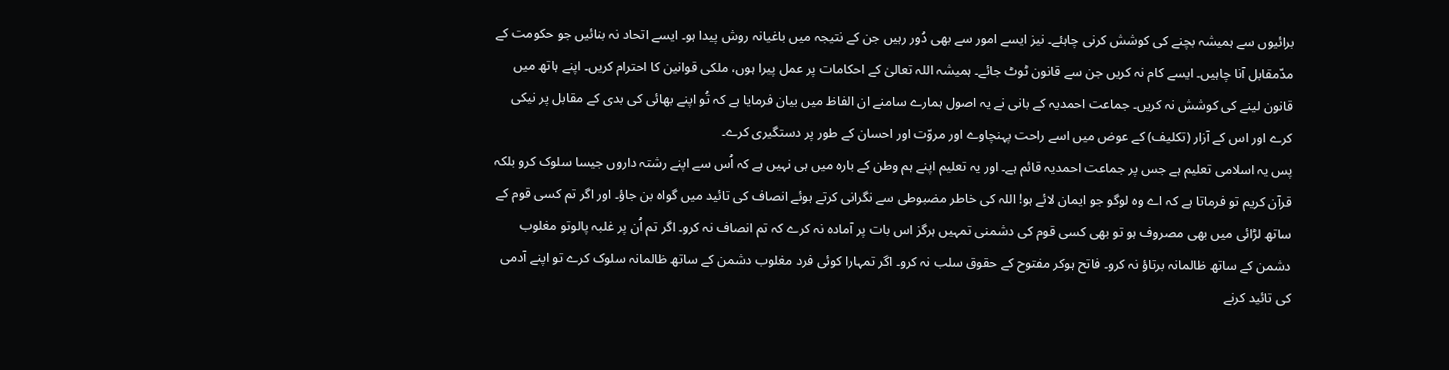برائیوں سے ہمیشہ بچنے کی کوشش کرنی چاہئے۔ نیز ایسے امور سے بھی دُور رہیں جن کے نتیجہ میں باغیانہ روش پیدا ہو۔ ایسے اتحاد نہ بنائیں جو حکومت کے مدّمقابل آنا چاہیں۔ ایسے کام نہ کریں جن سے قانون ٹوٹ جائے۔ ہمیشہ اللہ تعالیٰ کے احکامات پر عمل پیرا ہوں، ملکی قوانین کا احترام کریں۔ اپنے ہاتھ میں قانون لینے کی کوشش نہ کریں۔ جماعت احمدیہ کے بانی نے یہ اصول ہمارے سامنے ان الفاظ میں بیان فرمایا ہے کہ تُو اپنے بھائی کی بدی کے مقابل پر نیکی کرے اور اس کے آزار (تکلیف) کے عوض میں اسے راحت پہنچاوے اور مروّت اور احسان کے طور پر دستگیری کرے۔
پس یہ اسلامی تعلیم ہے جس پر جماعت احمدیہ قائم ہے۔ اور یہ تعلیم اپنے ہم وطن کے بارہ میں ہی نہیں ہے کہ اُس سے اپنے رشتہ داروں جیسا سلوک کرو بلکہ قرآن کریم تو فرماتا ہے کہ اے وہ لوگو جو ایمان لائے ہو! اللہ کی خاطر مضبوطی سے نگرانی کرتے ہوئے انصاف کی تائید میں گواہ بن جاؤ۔ اور اگر تم کسی قوم کے ساتھ لڑائی میں بھی مصروف ہو تو بھی کسی قوم کی دشمنی تمہیں ہرگز اس بات پر آمادہ نہ کرے کہ تم انصاف نہ کرو۔ اگر تم اُن پر غلبہ پالوتو مغلوب دشمن کے ساتھ ظالمانہ برتاؤ نہ کرو۔ فاتح ہوکر مفتوح کے حقوق سلب نہ کرو۔ اگر تمہارا کوئی فرد مغلوب دشمن کے ساتھ ظالمانہ سلوک کرے تو اپنے آدمی کی تائید کرنے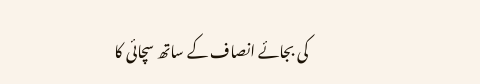کی بجائے انصاف کے ساتھ سچائی کا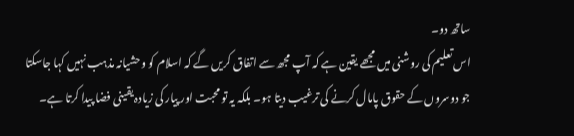ساتھ دو۔
اس تعلیم کی روشنی میں مجھے یقین ہے کہ آپ مجھ سے اتفاق کریں گے کہ اسلام کو وحشیانہ مذہب نہیں کہا جاسکتا جو دوسروں کے حقوق پامال کرنے کی ترغیب دیتا ہو۔ بلکہ یہ تو محبت اور پیار کی زیادہ یقینی فضا پیدا کرتا ہے۔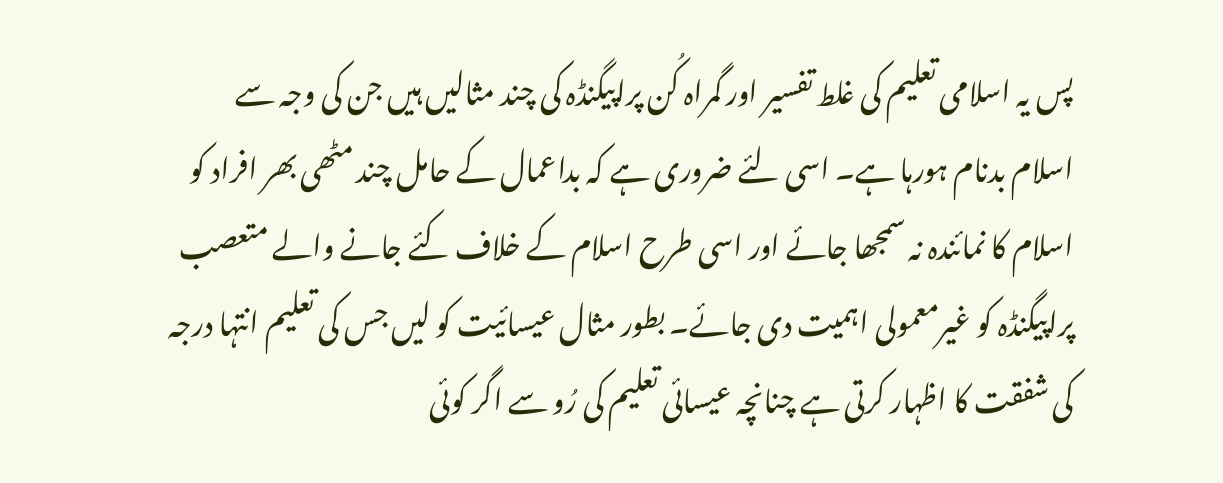پس یہ اسلامی تعلیم کی غلط تفسیر اور گمراہ کُن پراپیگنڈہ کی چند مثالیں ہیں جن کی وجہ سے اسلام بدنام ہورہا ہے۔ اسی لئے ضروری ہے کہ بداعمال کے حامل چند مٹھی بھر افراد کو اسلام کا نمائندہ نہ سمجھا جائے اور اسی طرح اسلام کے خلاف کئے جانے والے متعصب پراپیگنڈہ کو غیرمعمولی اہمیت دی جائے۔ بطور مثال عیسائیت کو لیں جس کی تعلیم انتہا درجہ کی شفقت کا اظہار کرتی ہے چنانچہ عیسائی تعلیم کی رُو سے اگر کوئی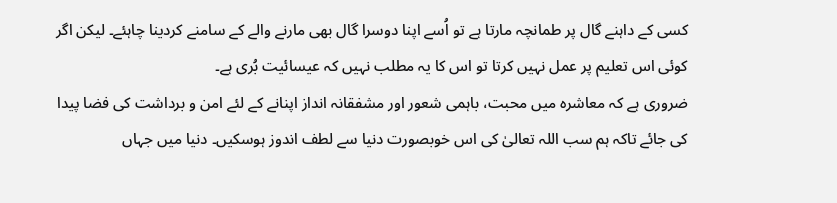کسی کے داہنے گال پر طمانچہ مارتا ہے تو اُسے اپنا دوسرا گال بھی مارنے والے کے سامنے کردینا چاہئے۔ لیکن اگر کوئی اس تعلیم پر عمل نہیں کرتا تو اس کا یہ مطلب نہیں کہ عیسائیت بُری ہے۔
ضروری ہے کہ معاشرہ میں محبت، باہمی شعور اور مشفقانہ انداز اپنانے کے لئے امن و برداشت کی فضا پیدا کی جائے تاکہ ہم سب اللہ تعالیٰ کی اس خوبصورت دنیا سے لطف اندوز ہوسکیں۔ دنیا میں جہاں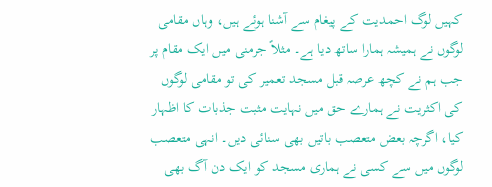کہیں لوگ احمدیت کے پیغام سے آشنا ہوئے ہیں، وہاں مقامی لوگوں نے ہمیشہ ہمارا ساتھ دیا ہے۔ مثلاً جرمنی میں ایک مقام پر جب ہم نے کچھ عرصہ قبل مسجد تعمیر کی تو مقامی لوگوں کی اکثریت نے ہمارے حق میں نہایت مثبت جذبات کا اظہار کیا، اگرچہ بعض متعصب باتیں بھی سنائی دیں۔ انہی متعصب لوگوں میں سے کسی نے ہماری مسجد کو ایک دن آگ بھی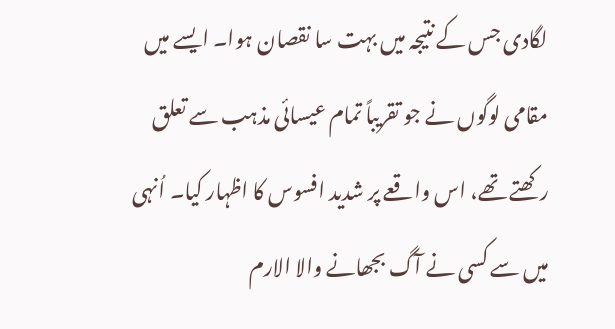لگادی جس کے نتیجہ میں بہت سا نقصان ہوا۔ ایسے میں مقامی لوگوں نے جو تقریباً تمام عیسائی مذہب سے تعلق رکھتے تھے، اس واقعے پر شدید افسوس کا اظہار کیا۔ اُنہی میں سے کسی نے آگ بجھانے والا الارم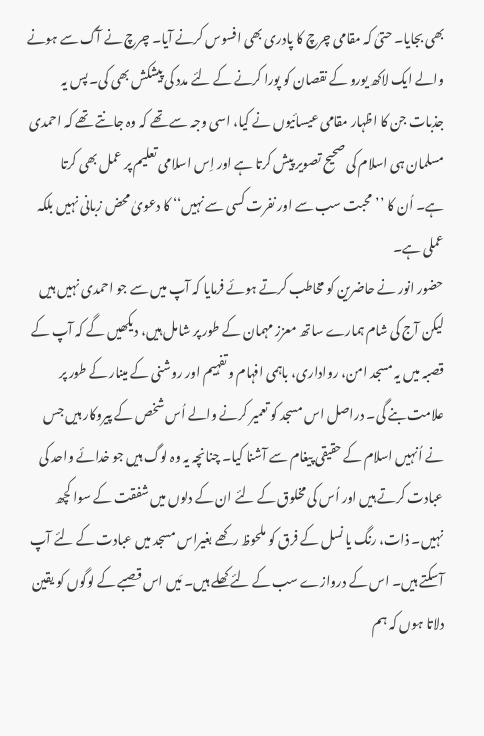بھی بجایا۔ حتیٰ کہ مقامی چرچ کا پادری بھی افسوس کرنے آیا۔ چرچ نے آگ سے ہونے والے ایک لاکھ یورو کے نقصان کو پورا کرنے کے لئے مدد کی پیشکش بھی کی۔ پس یہ جذبات جن کا اظہار مقامی عیسائیوں نے کیا، اسی وجہ سے تھے کہ وہ جانتے تھے کہ احمدی مسلمان ہی اسلام کی صحیح تصویر پیش کرتا ہے اور اِس اسلامی تعلیم پر عمل بھی کرتا ہے۔ اُن کا ’’محبت سب سے اور نفرت کسی سے نہیں‘‘ کا دعویٰ محض زبانی نہیں بلکہ عملی ہے۔
حضور انور نے حاضرین کو مخاطب کرتے ہوئے فرمایا کہ آپ میں سے جو احمدی نہیں ہیں لیکن آج کی شام ہمارے ساتھ معزز مہمان کے طور پر شامل ہیں، دیکھیں گے کہ آپ کے قصبہ میں یہ مسجد امن، رواداری، باہمی افہام و تفہیم اور روشنی کے مینار کے طور پر علامت بنے گی۔ دراصل اس مسجد کو تعمیر کرنے والے اُس شخص کے پیروکار ہیں جس نے اُنہیں اسلام کے حقیقی پیغام سے آشنا کیا۔ چنانچہ یہ وہ لوگ ہیں جو خدائے واحد کی عبادت کرتے ہیں اور اُس کی مخلوق کے لئے ان کے دلوں میں شفقت کے سوا کچھ نہیں۔ ذات، رنگ یا نسل کے فرق کو ملحوظ رکھے بغیراس مسجد میں عبادت کے لئے آپ آسکتے ہیں۔ اس کے دروازے سب کے لئے کھلے ہیں۔ مَیں اس قصبے کے لوگوں کو یقین دلاتا ہوں کہ ہم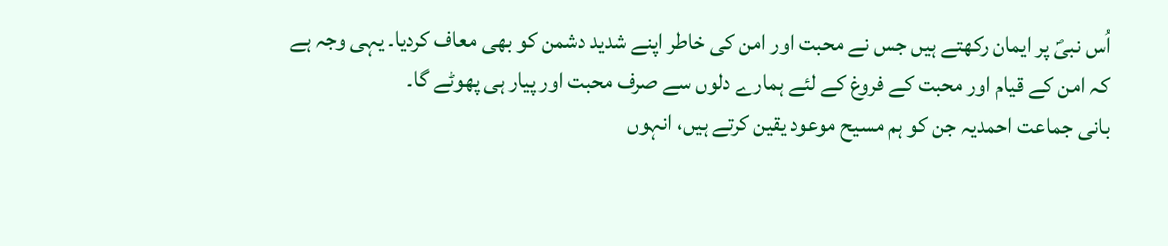اُس نبیؐ پر ایمان رکھتے ہیں جس نے محبت اور امن کی خاطر اپنے شدید دشمن کو بھی معاف کردیا۔ یہی وجہ ہے کہ امن کے قیام اور محبت کے فروغ کے لئے ہمارے دلوں سے صرف محبت اور پیار ہی پھوٹے گا۔
بانی جماعت احمدیہ جن کو ہم مسیح موعود یقین کرتے ہیں، انہوں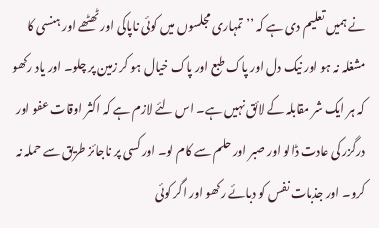نے ہمیں تعلیم دی ہے کہ ’’تمہاری مجلسوں میں کوئی ناپاکی اور ٹھٹھے اور ہنسی کا مشغلہ نہ ہو اور نیک دل اور پاک طبع اور پاک خیال ہو کر زمین پر چلو۔ اور یاد رکھو کہ ہر ایک شر مقابلہ کے لائق نہیں ہے۔ اس لئے لازم ہے کہ اکثر اوقات عفو اور درگزر کی عادت ڈالو اور صبر اور حلم سے کام لو۔ اور کسی پر ناجائز طریق سے حملہ نہ کرو۔ اور جذبات نفس کو دبائے رکھو اور اگر کوئی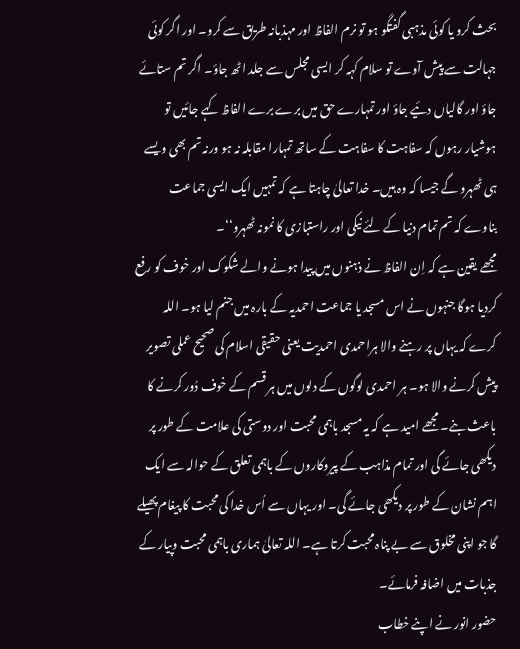بحث کرو یا کوئی مذہبی گفتگو ہو تو نرم الفاظ اور مہذبانہ طریق سے کرو۔ اور اگر کوئی جہالت سے پیش آوے تو سلام کہہ کر ایسی مجلس سے جلد اٹھ جاؤ۔ اگر تم ستائے جاؤ اور گالیاں دئیے جاؤ اور تمہارے حق میں برے برے الفاظ کہے جائیں تو ہوشیار رہوں کہ سفاہت کا سفاہت کے ساتھ تمہارا مقابلہ نہ ہو ورنہ تم بھی ویسے ہی ٹھہرو گے جیسا کہ وہ ہیں۔ خدا تعالیٰ چاہتا ہے کہ تمہیں ایک ایسی جماعت بناوے کہ تم تمام دنیا کے لئے نیکی اور راستبازی کا نمونہ ٹھہرو‘‘۔
مجھے یقین ہے کہ اِن الفاظ نے ذہنوں میں پیدا ہونے والے شکوک اور خوف کو رفع کردیا ہوگا جنہوں نے اس مسجد یا جماعت احمدیہ کے بارہ میں جنم لیا ہو۔ اللہ کرے کہ یہاں پر رہنے والا ہراحمدی احمدیت یعنی حقیقی اسلام کی صحیح عملی تصویر پیش کرنے والا ہو۔ ہر احمدی لوگوں کے دلوں میں ہر قسم کے خوف دُور کرنے کا باعث بنے۔ مجھے امید ہے کہ یہ مسجد باہمی محبت اور دوستی کی علامت کے طور پر دیکھی جائے گی اور تمام مذاہب کے پیروکاروں کے باہمی تعلق کے حوالہ سے ایک اہم نشان کے طور پر دیکھی جائے گی۔ اور یہاں سے اُس خدا کی محبت کا پیغام پھیلے گا جو اپنی مخلوق سے بے پناہ محبت کرتا ہے۔ اللہ تعالیٰ ہماری باہمی محبت وپیار کے جذبات میں اضافہ فرمائے۔
حضور انور نے اپنے خطاب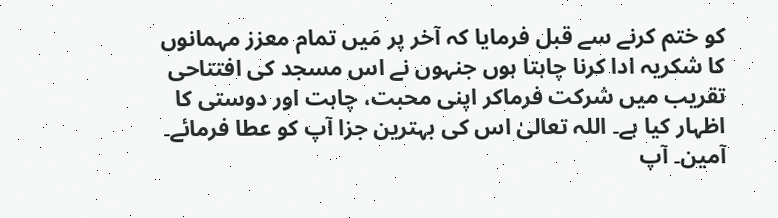کو ختم کرنے سے قبل فرمایا کہ آخر پر مَیں تمام معزز مہمانوں کا شکریہ ادا کرنا چاہتا ہوں جنہوں نے اس مسجد کی افتتاحی تقریب میں شرکت فرماکر اپنی محبت، چاہت اور دوستی کا اظہار کیا ہے۔ اللہ تعالیٰ اس کی بہترین جزا آپ کو عطا فرمائے۔ آمین۔ آپ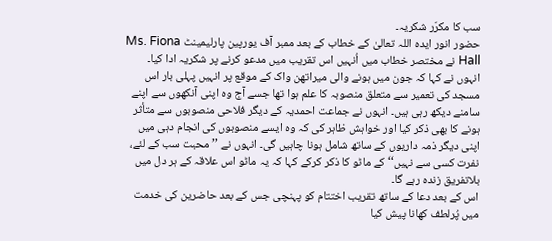سب کا مکرّر شکریہ۔
حضور انور ایدہ اللہ تعالیٰ کے خطاب کے بعد ممبر آف یورپین پارلیمینٹ Ms. Fiona Hall نے مختصر خطاب میں اُنہیں اس تقریب میں مدعو کرنے پر شکریہ ادا کیا۔ انہوں نے کہا کہ جون میں ہونے والی میراتھن واک کے موقع پر انہیں پہلی بار اس مسجد کی تعمیر سے متعلق منصوبہ کا علم ہوا تھا جسے آج وہ اپنی آنکھوں سے اپنے سامنے دیکھ رہی ہیں۔ انہوں نے جماعت احمدیہ کے دیگر فلاحی منصوبوں سے متأثر ہونے کا بھی ذکر کیا اور خواہش ظاہر کی کہ وہ ایسے منصوبوں کی انجام دہی میں اپنی دیگر ذمہ داریوں کے ساتھ شامل ہونا چاہیں گی۔ انہوں نے ’’محبت سب کے لئے، نفرت کسی سے نہیں‘‘ کے ماٹو کا ذکر کرکے کہا کہ یہ ماٹو اس علاقہ کے ہر دل میں بلاتفریق زندہ رہے گا۔
اس کے بعد دعا کے ساتھ تقریب اختتام کو پہنچی جس کے بعد حاضرین کی خدمت میں پُرلطف کھانا پیش کیا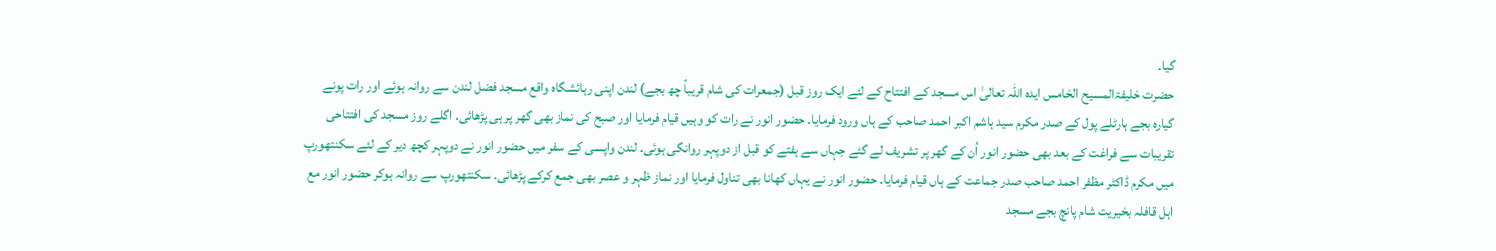گیا۔
حضرت خلیفۃالمسیح الخامس ایدہ اللہ تعالیٰ اس مسجد کے افتتاح کے لئے ایک روز قبل (جمعرات کی شام قریباً چھ بجے) لندن اپنی رہائشگاہ واقع مسجد فضل لندن سے روانہ ہوئے اور رات پونے گیارہ بجے ہارٹلے پول کے صدر مکرم سید ہاشم اکبر احمد صاحب کے ہاں ورود فرمایا۔ حضور انور نے رات کو وہیں قیام فرمایا اور صبح کی نماز بھی گھر پر ہی پڑھائی۔ اگلے روز مسجد کی افتتاحی تقریبات سے فراغت کے بعد بھی حضور انور اُن کے گھر پر تشریف لے گئے جہاں سے ہفتے کو قبل از دوپہر روانگی ہوئی۔ لندن واپسی کے سفر میں حضور انور نے دوپہر کچھ دیر کے لئے سکنتھورپ میں مکرم ڈاکٹر مظفر احمد صاحب صدر جماعت کے ہاں قیام فرمایا۔ حضور انور نے یہاں کھانا بھی تناول فرمایا اور نماز ظہر و عصر بھی جمع کرکے پڑھائی۔ سکنتھورپ سے روانہ ہوکر حضور انور مع اہل قافلہ بخیریت شام پانچ بجے مسجد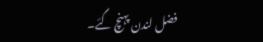فضل لندن پہنچ گئے۔